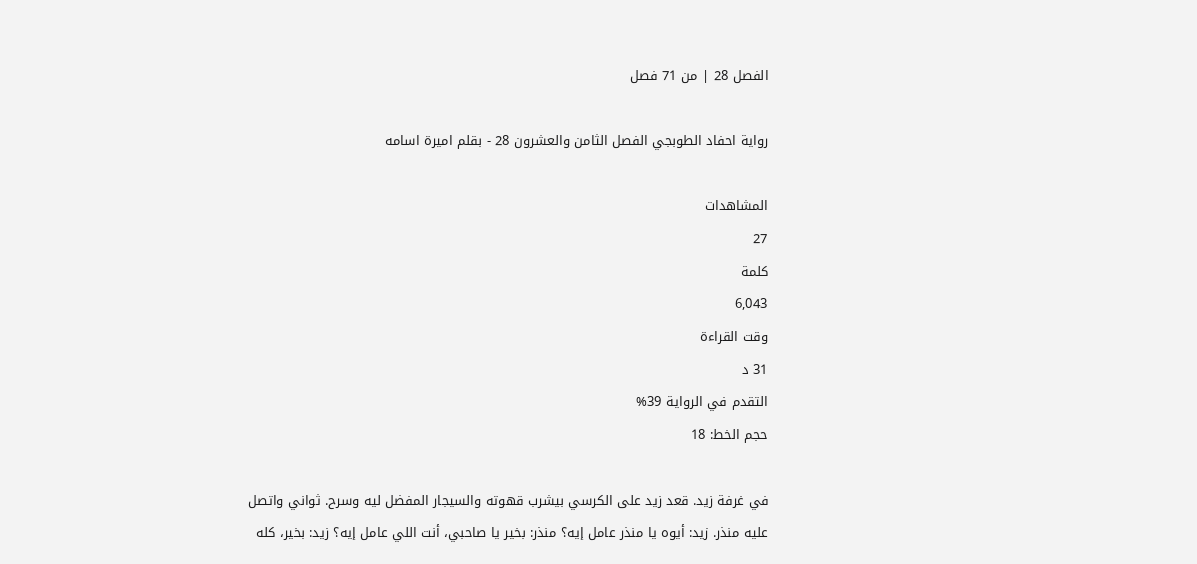الفصل 28 | من 71 فصل

رواية احفاد الطوبجي الفصل الثامن والعشرون 28 - بقلم اميرة اسامه

المشاهدات
27
كلمة
6,043
وقت القراءة
31 د
التقدم في الرواية 39%
حجم الخط: 18

في غرفة زيد. قعد زيد على الكرسي بيشرب قهوته والسيجار المفضل ليه وسرح. ثواني واتصل عليه منذر. زيد: أيوه يا منذر عامل إيه؟ منذر: بخير يا صاحبي، أنت اللي عامل إيه؟ زيد: بخير، كله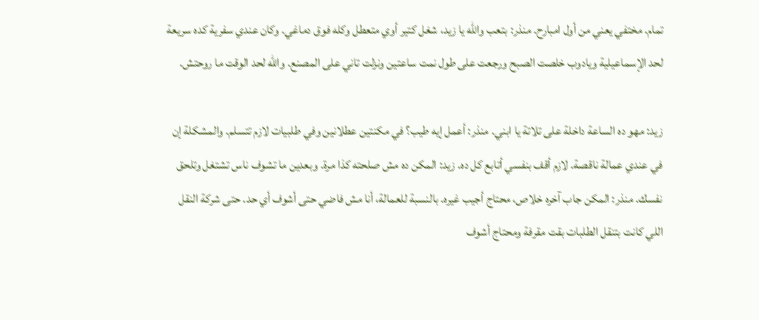تمام. مختفي يعني من أول امبارح. منذر: بتعب والله يا زيد، شغل كتير أوي متعطل وكله فوق دماغي. وكان عندي سفرية كده سريعة لحد الإسماعيلية ويادوب خلصت الصبح ورجعت على طول نمت ساعتين ونزلت تاني على المصنع. والله لحد الوقت ما روحتش.

زيد: مهو ده الساعة داخلة على تلاتة يا ابني. منذر: أعمل إيه طيب؟ في مكنتين عطلانين وفي طلبيات لازم تتسلم. والمشكلة إن في عندي عمالة ناقصة. لازم أقف بنفسي أتابع كل ده. زيد: المكن ده مش صلحته كذا مرة. وبعدين ما تشوف ناس تشتغل وتلحق نفسك. منذر: المكن جاب آخره خلاص، محتاج أجيب غيره. بالنسبة للعمالة، أنا مش فاضي حتى أشوف أي حد. حتى شركة النقل اللي كانت بتنقل الطلبات بقت مقرفة ومحتاج أشوف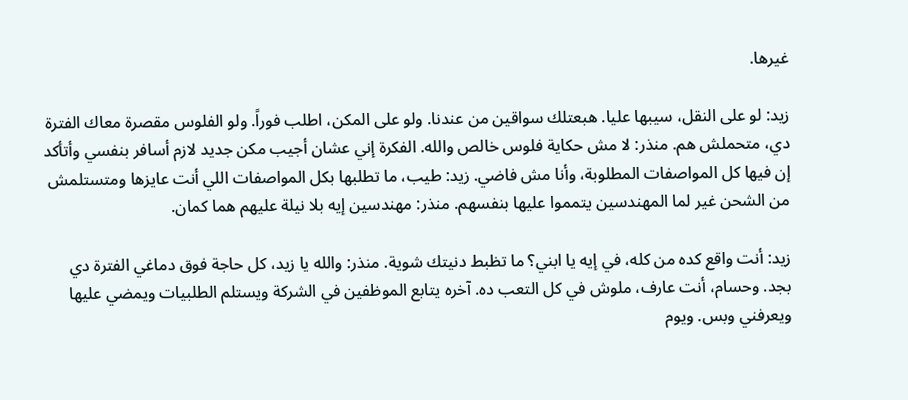غيرها.

زيد: لو على النقل، سيبها عليا. هبعتلك سواقين من عندنا. ولو على المكن، اطلب فوراً. ولو الفلوس مقصرة معاك الفترة دي، متحملش هم. منذر: لا مش حكاية فلوس خالص والله. الفكرة إني عشان أجيب مكن جديد لازم أسافر بنفسي وأتأكد إن فيها كل المواصفات المطلوبة، وأنا مش فاضي. زيد: طيب، ما تطلبها بكل المواصفات اللي أنت عايزها ومتستلمش من الشحن غير لما المهندسين يتمموا عليها بنفسهم. منذر: مهندسين إيه بلا نيلة عليهم هما كمان.

زيد: أنت واقع كده من كله، في إيه يا ابني؟ ما تظبط دنيتك شوية. منذر: والله يا زيد، كل حاجة فوق دماغي الفترة دي بجد. وحسام، أنت عارف، ملوش في كل التعب ده. آخره يتابع الموظفين في الشركة ويستلم الطلبيات ويمضي عليها ويعرفني وبس. ويوم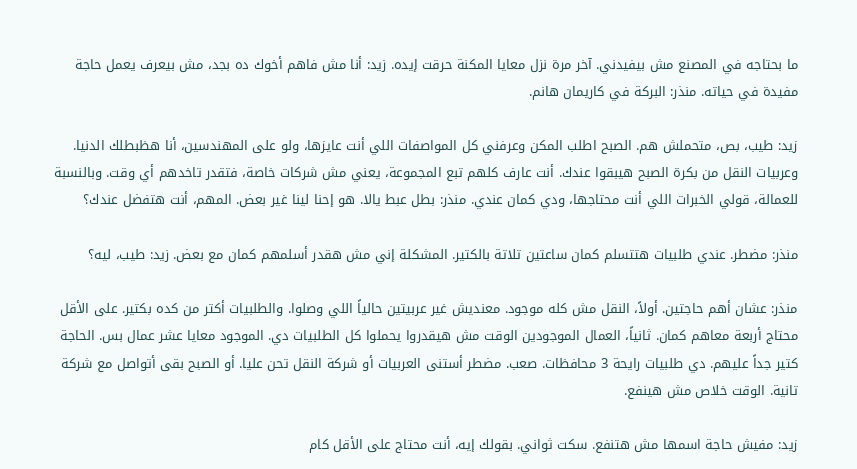ما بحتاجه في المصنع مش بيفيدني. آخر مرة نزل معايا المكنة حرقت إيده. زيد: أنا مش فاهم أخوك ده بجد، مش بيعرف يعمل حاجة مفيدة في حياته. منذر: البركة في كاريمان هانم.

زيد: طيب، بص، متحملش هم. الصبح اطلب المكن وعرفني كل المواصفات اللي أنت عايزها، ولو على المهندسين، أنا هظبطلك الدنيا. وعربيات النقل من بكرة الصبح هيبقوا عندك. أنت عارف كلهم تبع المجموعة، يعني مش شركات خاصة، فتقدر تاخدهم أي وقت. وبالنسبة للعمالة، قولي الخبرات اللي أنت محتاجها، ودي كمان عندي. منذر: بطل عبط يالا. هو إحنا لينا غير بعض. المهم، أنت هتفضل عندك؟

منذر: مضطر. عندي طلبيات هتتسلم كمان ساعتين تلاتة بالكتير. المشكلة إني مش هقدر أسلمهم كمان مع بعض. زيد: طيب، ليه؟

منذر: عشان أهم حاجتين. أولاً، النقل مش كله موجود. معنديش غير عربيتين حالياً اللي وصلوا. والطلبيات أكتر من كده بكتير. على الأقل محتاج أربعة معاهم كمان. ثانياً، العمال الموجودين الوقت مش هيقدروا يحملوا كل الطلبيات دي. الموجود معايا عشر عمال بس. الحاجة كتير جداً عليهم. دي طلبيات رايحة 3 محافظات. صعب. مضطر أستنى العربيات أو شركة النقل تحن عليا. أو الصبح بقى أتواصل مع شركة تانية. الوقت خلاص مش هينفع.

زيد: مفيش حاجة اسمها مش هتنفع. سكت ثواني. بقولك إيه، أنت محتاج على الأقل كام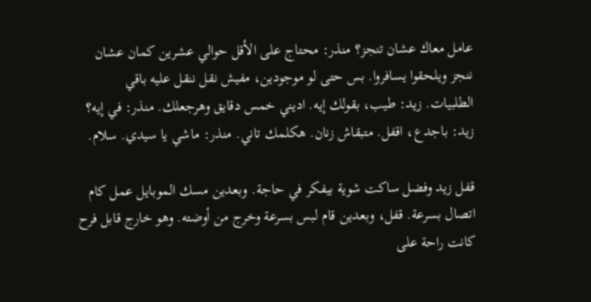عامل معاك عشان تنجز؟ منذر: محتاج على الأقل حوالي عشرين كمان عشان ننجز ويلحقوا يسافروا. بس حتى لو موجودين، مفيش نقل ننقل عليه باقي الطلبيات. زيد: طيب، بقولك إيه. اديني خمس دقايق وهرجعلك. منذر: في إيه؟ زيد: باجدع، اقفل. متبقاش زنان. هكلمك تاني. منذر: ماشي يا سيدي. سلام.

قفل زيد وفضل ساكت شوية بيفكر في حاجة. وبعدين مسك الموبايل عمل كام اتصال بسرعة. قفل، وبعدين قام لبس بسرعة وخرج من أوضته. وهو خارج قابل فرح كانت راحة على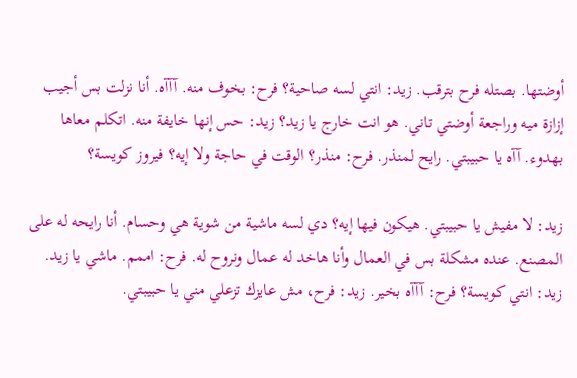أوضتها. بصتله فرح بترقب. زيد: انتي لسه صاحية؟ فرح: بخوف منه. آآآه. أنا نزلت بس أجيب إزازة ميه وراجعة أوضتي تاني. هو انت خارج يا زيد؟ زيد: حس إنها خايفة منه. اتكلم معاها بهدوء. آآه يا حبيبتي. رايح لمنذر. فرح: منذر؟ الوقت في حاجة ولا إيه؟ فيروز كويسة؟

زيد: لا مفيش يا حبيبتي. هيكون فيها إيه؟ دي لسه ماشية من شوية هي وحسام. أنا رايحه له على المصنع. عنده مشكلة بس في العمال وأنا هاخد له عمال ونروح له. فرح: اممم. ماشي يا زيد. زيد: انتي كويسة؟ فرح: آآآه بخير. زيد: فرح، مش عايزك تزعلي مني يا حبيبتي.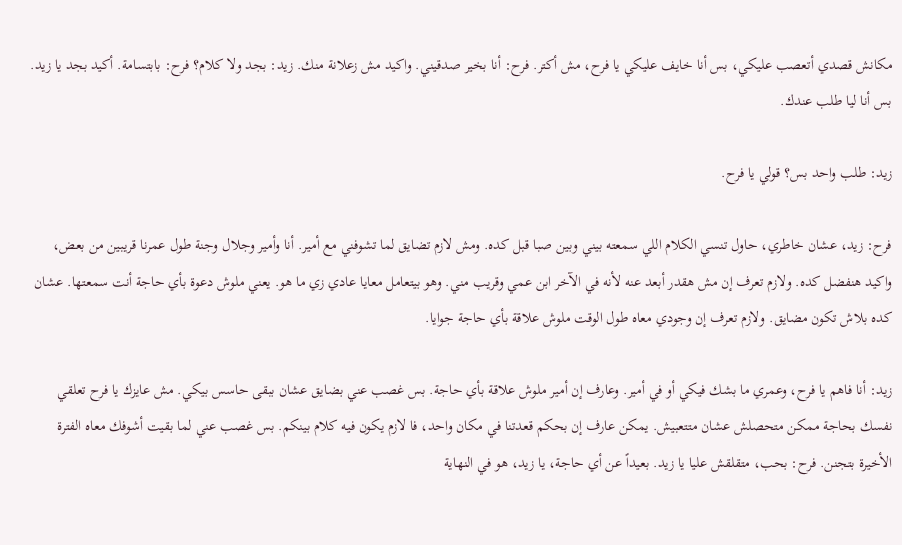مكانش قصدي أتعصب عليكي، بس أنا خايف عليكي يا فرح، مش أكتر. فرح: أنا بخير صدقيني. واكيد مش زعلانة منك. زيد: بجد ولا كلام؟ فرح: بابتسامة. أكيد بجد يا زيد. بس أنا ليا طلب عندك.

زيد: طلب واحد بس؟ قولي يا فرح.

فرح: زيد، عشان خاطري، حاول تنسي الكلام اللي سمعته بيني وبين صبا قبل كده. ومش لازم تضايق لما تشوفني مع أمير. أنا وأمير وجلال وجنة طول عمرنا قريبين من بعض، واكيد هنفضل كده. ولازم تعرف إن مش هقدر أبعد عنه لأنه في الآخر ابن عمي وقريب مني. وهو بيتعامل معايا عادي زي ما هو. يعني ملوش دعوة بأي حاجة أنت سمعتها. عشان كده بلاش تكون مضايق. ولازم تعرف إن وجودي معاه طول الوقت ملوش علاقة بأي حاجة جوايا.

زيد: أنا فاهم يا فرح، وعمري ما بشك فيكي أو في أمير. وعارف إن أمير ملوش علاقة بأي حاجة. بس غصب عني بضايق عشان ببقى حاسس بيكي. مش عايزك يا فرح تعلقي نفسك بحاجة ممكن متحصلش عشان متتعبيش. يمكن عارف إن بحكم قعدتنا في مكان واحد، فا لازم يكون فيه كلام بينكم. بس غصب عني لما بقيت أشوفك معاه الفترة الأخيرة بتجنن. فرح: بحب، متقلقش عليا يا زيد. بعيداً عن أي حاجة، يا زيد، هو في النهاية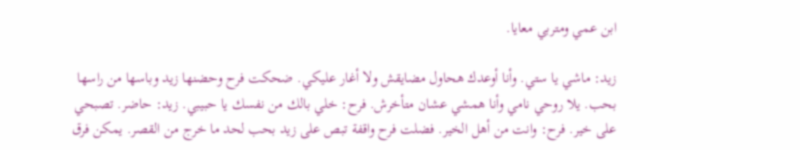ابن عمي ومتربي معايا.

زيد: ماشي يا ستي. وأنا أوعدك هحاول مضايقش ولا أغار عليكي. ضحكت فرح وحضنها زيد وباسها من راسها بحب. يلا روحي نامي وأنا همشي عشان متأخرش. فرح: خلي بالك من نفسك يا حبيبي. زيد: حاضر. تصبحي على خير. فرح: وانت من أهل الخير. فضلت فرح واقفة تبص على زيد بحب لحد ما خرج من القصر. يمكن فرق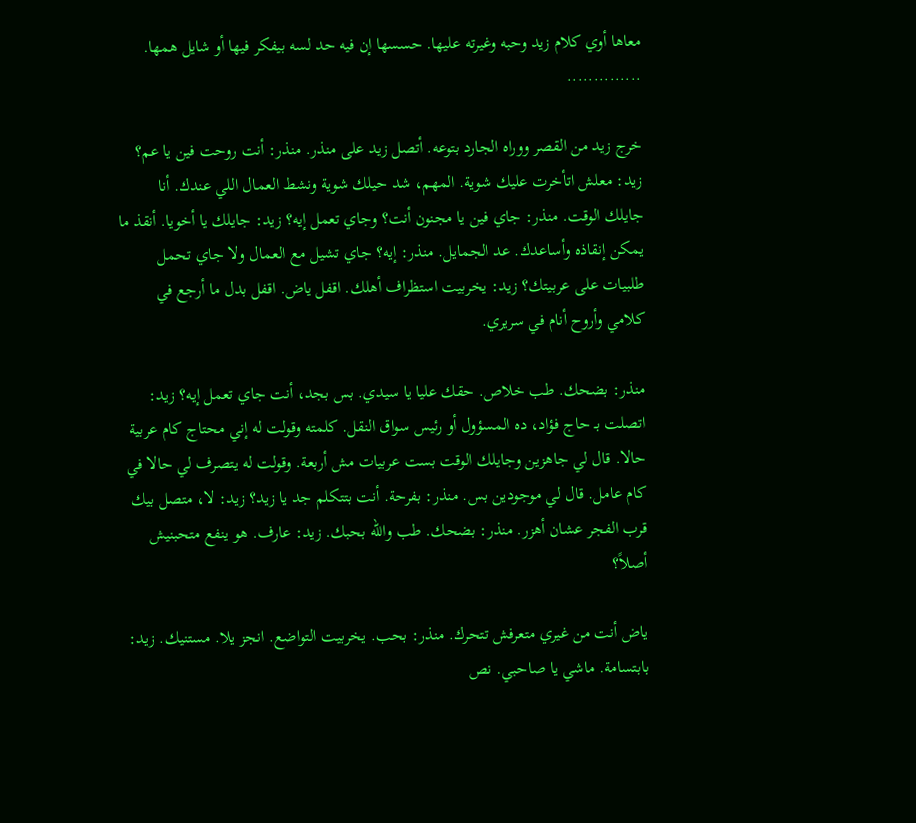معاها أوي كلام زيد وحبه وغيرته عليها. حسسها إن فيه حد لسه بيفكر فيها أو شايل همها. ..............

خرج زيد من القصر ووراه الجارد بتوعه. أتصل زيد على منذر. منذر: أنت روحت فين يا عم؟ زيد: معلش اتأخرت عليك شوية. المهم، شد حيلك شوية ونشط العمال اللي عندك. أنا جايلك الوقت. منذر: جاي فين يا مجنون أنت؟ وجاي تعمل إيه؟ زيد: جايلك يا أخويا. أنقذ ما يمكن إنقاذه وأساعدك. عد الجمايل. منذر: إيه؟ جاي تشيل مع العمال ولا جاي تحمل طلبيات على عربيتك؟ زيد: يخربيت استظراف أهلك. اقفل ياض. اقفل بدل ما أرجع في كلامي وأروح أنام في سريري.

منذر: بضحك. طب خلاص. حقك عليا يا سيدي. بس بجد، أنت جاي تعمل إيه؟ زيد: اتصلت بـ حاج فؤاد، ده المسؤول أو رئيس سواق النقل. كلمته وقولت له إني محتاج كام عربية حالا. قال لي جاهزين وجايلك الوقت بست عربيات مش أربعة. وقولت له يتصرف لي حالا في كام عامل. قال لي موجودين بس. منذر: بفرحة. أنت بتتكلم جد يا زيد؟ زيد: لا، متصل بيك قرب الفجر عشان أهزر. منذر: بضحك. طب والله بحبك. زيد: عارف. هو ينفع متحبنيش أصلاً؟

ياض أنت من غيري متعرفش تتحرك. منذر: بحب. يخربيت التواضع. انجز يلا. مستنيك. زيد: بابتسامة. ماشي يا صاحبي. نص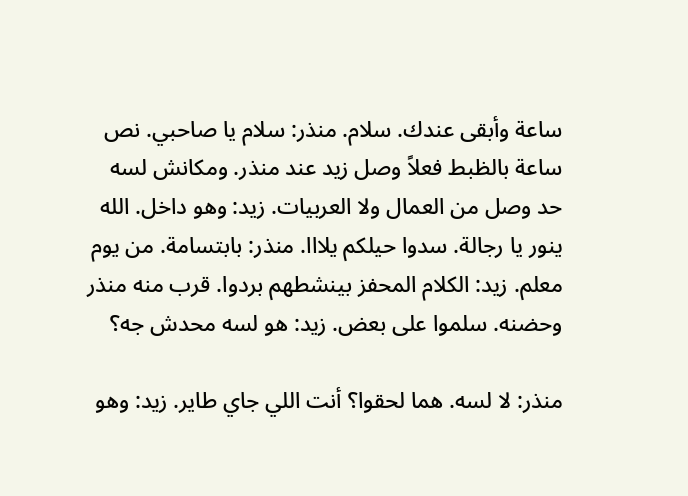ساعة وأبقى عندك. سلام. منذر: سلام يا صاحبي. نص ساعة بالظبط فعلاً وصل زيد عند منذر. ومكانش لسه حد وصل من العمال ولا العربيات. زيد: وهو داخل. الله ينور يا رجالة. سدوا حيلكم يلااا. منذر: بابتسامة. من يوم معلم. زيد: الكلام المحفز بينشطهم بردوا. قرب منه منذر وحضنه. سلموا على بعض. زيد: هو لسه محدش جه؟

منذر: لا لسه. هما لحقوا؟ أنت اللي جاي طاير. زيد: وهو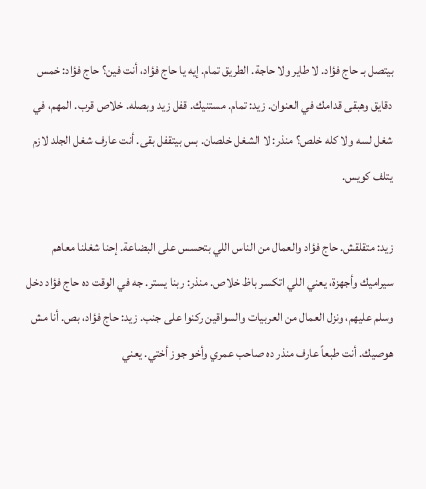بيتصل بـ حاج فؤاد. لا طاير ولا حاجة. الطريق تمام. إيه يا حاج فؤاد، أنت فين؟ حاج فؤاد: خمس دقايق وهبقى قدامك في العنوان. زيد: تمام. مستنيك. قفل زيد وبصله. خلاص قرب. المهم، في شغل لسه ولا كله خلص؟ منذر: لا الشغل خلصان. بس بيتقفل بقى. أنت عارف شغل الجلد لازم يتلف كويس.

زيد: متقلقش. حاج فؤاد والعمال من الناس اللي بتحسس على البضاعة. إحنا شغلنا معاهم سيراميك وأجهزة، يعني اللي اتكسر باظ خلاص. منذر: ربنا يستر. جه في الوقت ده حاج فؤاد دخل وسلم عليهم، ونزل العمال من العربيات والسواقين ركنوا على جنب. زيد: حاج فؤاد، بص. أنا مش هوصيك. أنت طبعاً عارف منذر ده صاحب عمري وأخو جوز أختي. يعني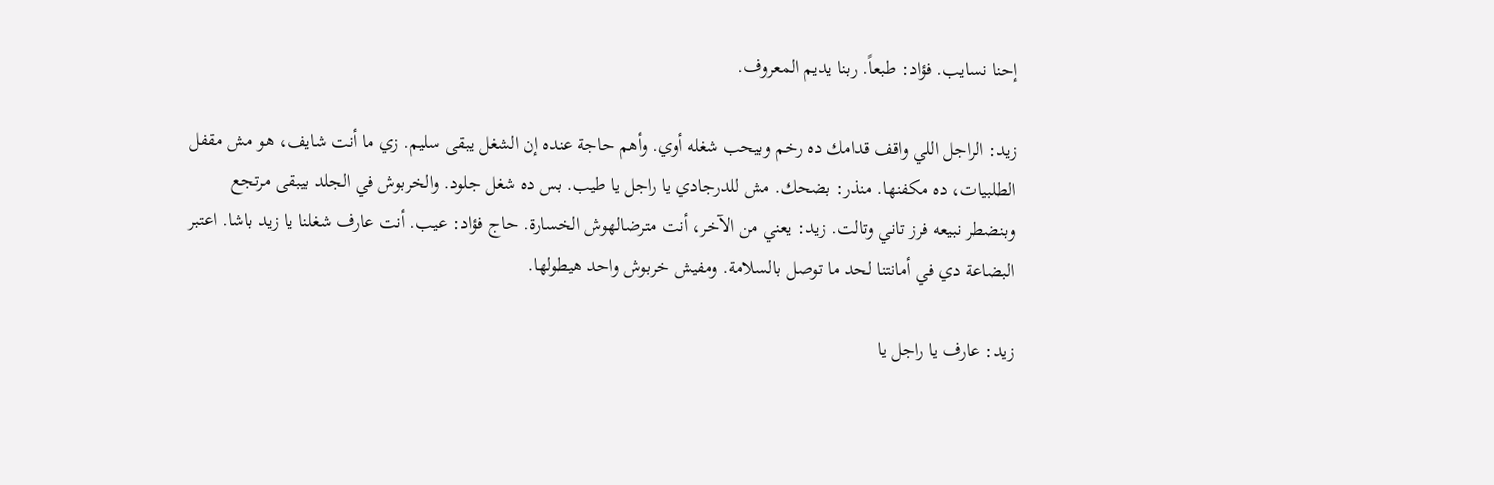إحنا نسايب. فؤاد: طبعاً. ربنا يديم المعروف.

زيد: الراجل اللي واقف قدامك ده رخم وبيحب شغله أوي. وأهم حاجة عنده إن الشغل يبقى سليم. زي ما أنت شايف، هو مش مقفل الطلبيات، ده مكفنها. منذر: بضحك. مش للدرجادي يا راجل يا طيب. بس ده شغل جلود. والخربوش في الجلد بيبقى مرتجع وبنضطر نبيعه فرز تاني وتالت. زيد: يعني من الآخر، أنت مترضالهوش الخسارة. حاج فؤاد: عيب. أنت عارف شغلنا يا زيد باشا. اعتبر البضاعة دي في أمانتنا لحد ما توصل بالسلامة. ومفيش خربوش واحد هيطولها.

زيد: عارف يا راجل يا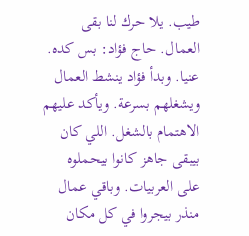طيب. يلا حرك لنا بقى العمال. حاج فؤاد: بس كده. عنيا. وبدأ فؤاد ينشط العمال ويشغلهم بسرعة. ويأكد عليهم الاهتمام بالشغل. اللي كان بيبقى جاهز كانوا بيحملوه على العربيات. وباقي عمال منذر بيجروا في كل مكان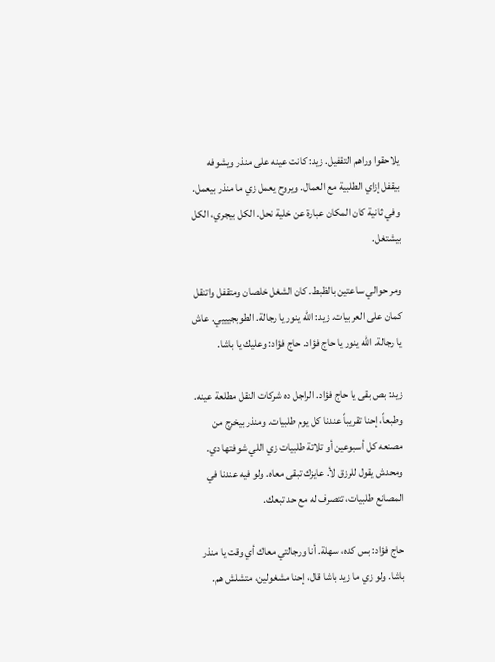يلاحقوا وراهم التقفيل. زيد: كانت عينه على منذر ويشوفه بيقفل إزاي الطلبية مع العمال. ويروح يعمل زي ما منذر بيعمل. وفي ثانية كان المكان عبارة عن خلية نحل. الكل بيجري، الكل بيشتغل.

ومر حوالي ساعتين بالظبط. كان الشغل خلصان ومتقفل واتنقل كمان على العربيات. زيد: الله ينور يا رجالة. الطوبجيييي. عاش يا رجالة. الله ينور يا حاج فؤاد. حاج فؤاد: وعليك يا باشا.

زيد: بص بقى يا حاج فؤاد. الراجل ده شركات النقل مطلعة عينه. وطبعاً، إحنا تقريباً عندنا كل يوم طلبيات. ومنذر بيخرج من مصنعه كل أسبوعين أو تلاتة طلبيات زي اللي شوفتها دي. ومحدش يقول للرزق لأ. عايزك تبقى معاه. ولو فيه عندنا في المصانع طلبيات، تتصرف له مع حد تبعك.

حاج فؤاد: بس كده، سهلة. أنا ورجالتي معاك أي وقت يا منذر باشا. ولو زي ما زيد باشا قال، إحنا مشغولين، متشلش هم.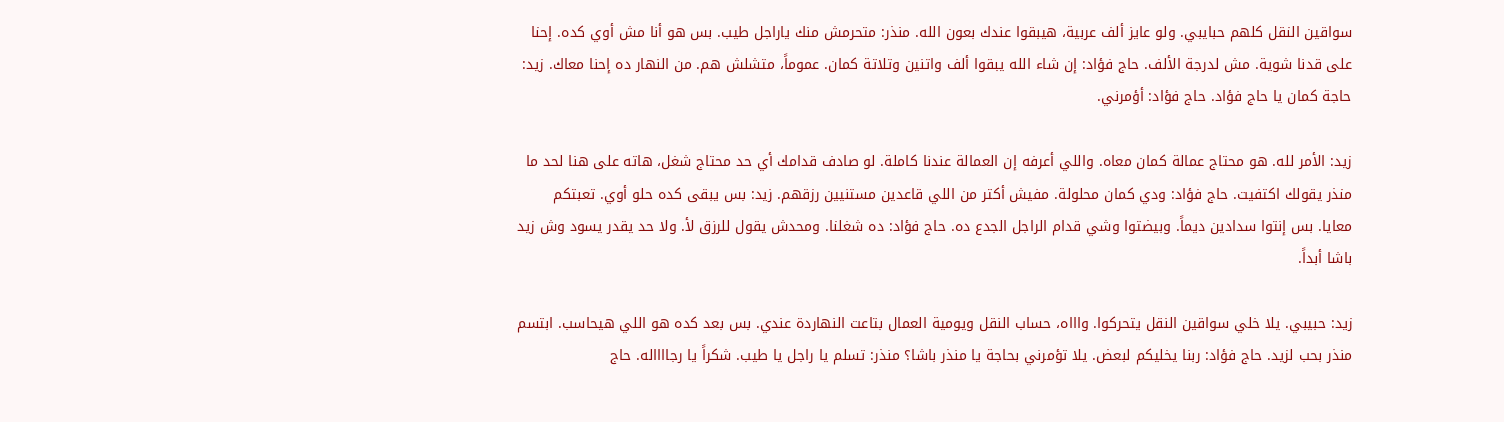سواقين النقل كلهم حبايبي. ولو عايز ألف عربية، هيبقوا عندك بعون الله. منذر: متحرمش منك ياراجل طيب. بس هو أنا مش أوي كده. إحنا على قدنا شوية. مش لدرجة الألف. حاج فؤاد: إن شاء الله يبقوا ألف واتنين وتلاتة كمان. عموماً، متشلش هم. من النهار ده إحنا معاك. زيد: حاجة كمان يا حاج فؤاد. حاج فؤاد: أؤمرني.

زيد: الأمر لله. هو محتاج عمالة كمان معاه. واللي أعرفه إن العمالة عندنا كاملة. لو صادف قدامك أي حد محتاج شغل، هاته على هنا لحد ما منذر يقولك اكتفيت. حاج فؤاد: ودي كمان محلولة. مفيش أكتر من اللي قاعدين مستنيين رزقهم. زيد: بس يبقى كده حلو أوي. تعبتكم معايا. بس إنتوا سدادين ديماً. وبيضتوا وشي قدام الراجل الجدع ده. حاج فؤاد: ده شغلنا. ومحدش يقول للرزق لأ. ولا حد يقدر يسود وش زيد باشا أبداً.

زيد: حبيبي. يلا خلي سواقين النقل يتحركوا. واااه، حساب النقل ويومية العمال بتاعت النهاردة عندي. بس بعد كده هو اللي هيحاسب. ابتسم منذر بحب لزيد. حاج فؤاد: ربنا يخليكم لبعض. يلا تؤمرني بحاجة يا منذر باشا؟ منذر: تسلم يا راجل يا طيب. شكراً يا رجااااله. حاج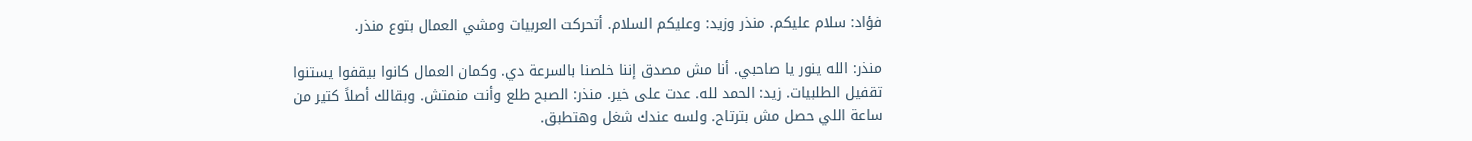فؤاد: سلام عليكم. منذر وزيد: وعليكم السلام. أتحركت العربيات ومشي العمال بتوع منذر.

منذر: الله ينور يا صاحبي. أنا مش مصدق إننا خلصنا بالسرعة دي. وكمان العمال كانوا بيقفوا يستنوا تقفيل الطلبيات. زيد: الحمد لله. عدت على خير. منذر: الصبح طلع وأنت منمتش. وبقالك أصلاً كتير من ساعة اللي حصل مش بترتاح. ولسه عندك شغل وهتطبق.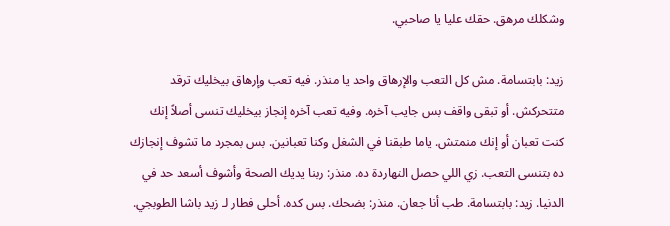وشكلك مرهق. حقك عليا يا صاحبي.

زيد: بابتسامة. مش كل التعب والإرهاق واحد يا منذر. فيه تعب وإرهاق بيخليك ترقد متتحركش. أو تبقى واقف بس جايب آخره. وفيه تعب آخره إنجاز بيخليك تنسى أصلاً إنك كنت تعبان أو إنك منمتش. ياما طبقنا في الشغل وكنا تعبانين. بس بمجرد ما تشوف إنجازك ده بتنسى التعب. زي اللي حصل النهاردة ده. منذر: ربنا يديك الصحة وأشوف أسعد حد في الدنيا. زيد: بابتسامة. طب أنا جعان. منذر: بضحك. بس كده. أحلى فطار لـ زيد باشا الطوبجي.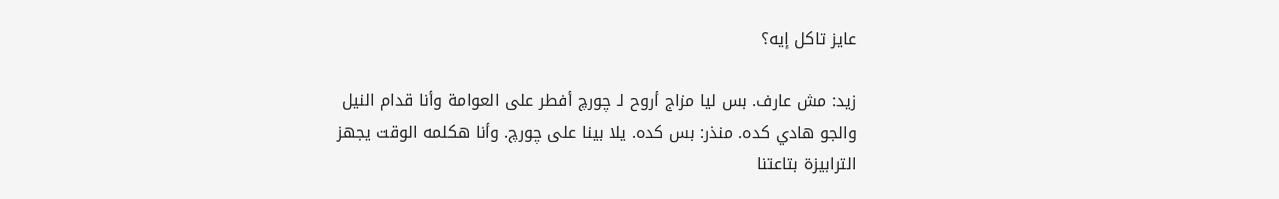عايز تاكل إيه؟

زيد: مش عارف. بس ليا مزاج أروح لـ چورچ أفطر على العوامة وأنا قدام النيل والجو هادي كده. منذر: بس كده. يلا بينا على چورچ. وأنا هكلمه الوقت يجهز الترابيزة بتاعتنا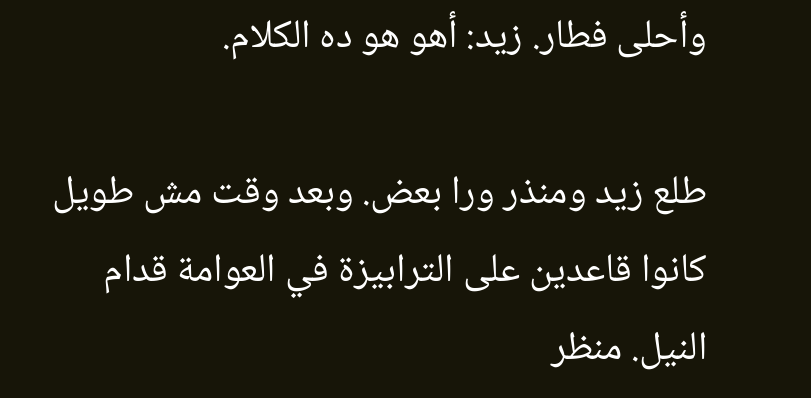وأحلى فطار. زيد: أهو هو ده الكلام.

طلع زيد ومنذر ورا بعض. وبعد وقت مش طويل كانوا قاعدين على الترابيزة في العوامة قدام النيل. منظر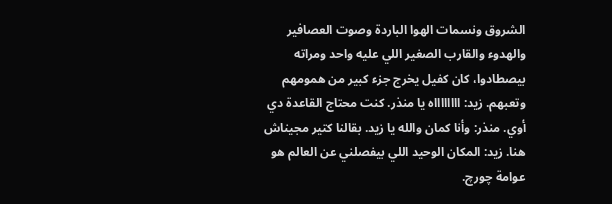الشروق ونسمات الهوا الباردة وصوت العصافير والهدوء والقارب الصغير اللي عليه واحد ومراته بيصطادوا، كان كفيل يخرج جزء كبير من همومهم وتعبهم. زيد: ااااااااه يا منذر. كنت محتاج القاعدة دي أوي. منذر: وأنا كمان والله يا زيد. بقالنا كتير مجيناش هنا. زيد: المكان الوحيد اللي بيفصلني عن العالم هو عوامة چورچ.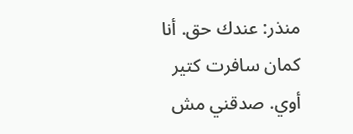منذر: عندك حق. أنا كمان سافرت كتير أوي. صدقني مش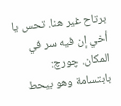برتاح غير هنا. تحس يا أخي إن فيه سر في المكان. چورچ: بابتسامة وهو بيحط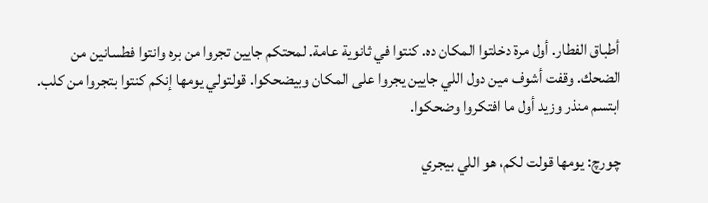أطباق الفطار. أول مرة دخلتوا المكان ده. كنتوا في ثانوية عامة. لمحتكم جايين تجروا من بره وانتوا فطسانين من الضحك. وقفت أشوف مين دول اللي جايين يجروا على المكان وبيضحكوا. قولتولي يومها إنكم كنتوا بتجروا من كلب. ابتسم منذر وزيد أول ما افتكروا وضحكوا.

چورچ: يومها قولت لكم، هو اللي بيجري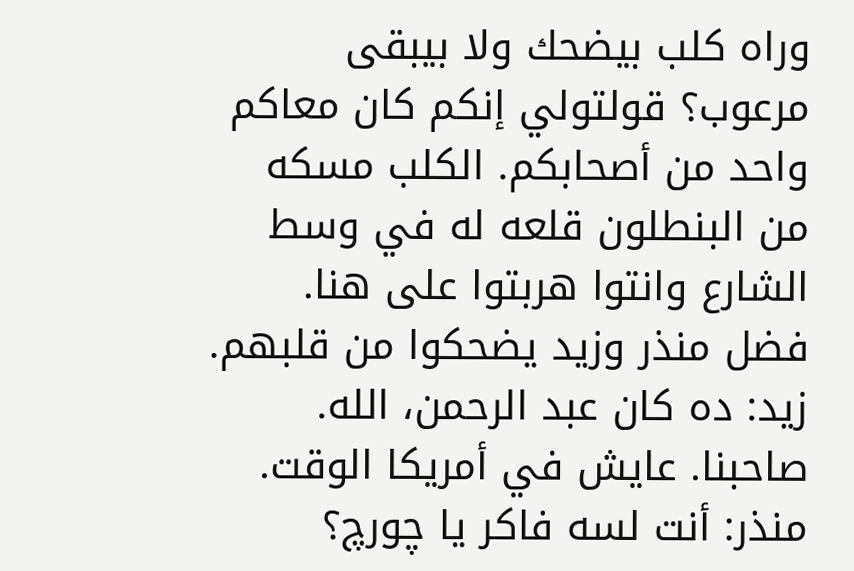وراه كلب بيضحك ولا بيبقى مرعوب؟ قولتولي إنكم كان معاكم واحد من أصحابكم. الكلب مسكه من البنطلون قلعه له في وسط الشارع وانتوا هربتوا على هنا. فضل منذر وزيد يضحكوا من قلبهم. زيد: ده كان عبد الرحمن، الله. صاحبنا. عايش في أمريكا الوقت. منذر: أنت لسه فاكر يا چورچ؟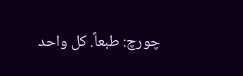چورچ: طبعاً. كل واحد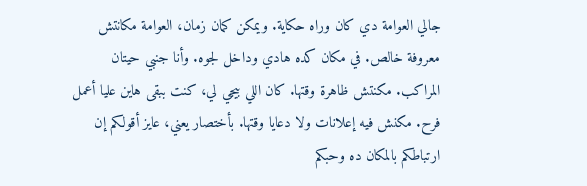جالي العوامة دي كان وراه حكاية. ويمكن كمان زمان، العوامة مكانتش معروفة خالص. في مكان كده هادي وداخل لجوه. وأنا جنبي حيتان المراكب. مكنتش ظاهرة وقتها. كان اللي بيجي لي، كنت ببقى هاين عليا أعمل فرح. مكنش فيه إعلانات ولا دعايا وقتها. بأختصار يعني، عايز أقولكم إن ارتباطكم بالمكان ده وحبكم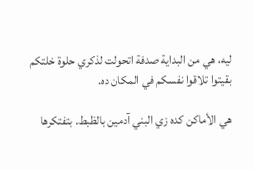ليه، هي من البداية صدفة اتحولت لذكري حلوة خلتكم بقيتوا تلاقوا نفسكم في المكان ده.

هي الأماكن كده زي البني آدمين بالظبط. بتفتكرها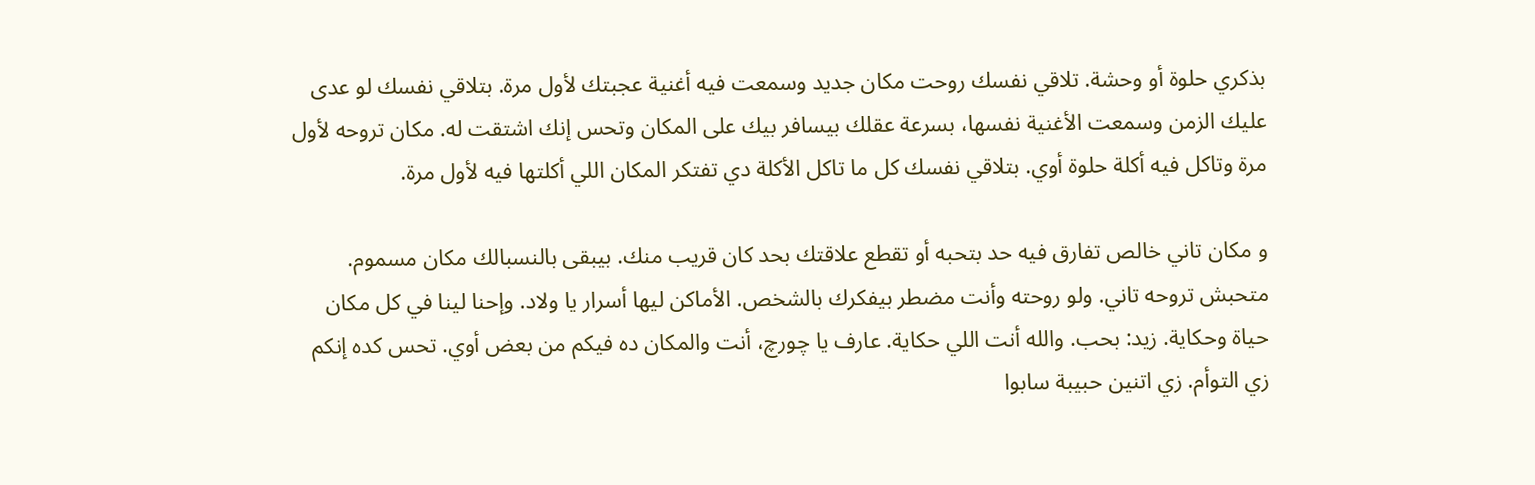بذكري حلوة أو وحشة. تلاقي نفسك روحت مكان جديد وسمعت فيه أغنية عجبتك لأول مرة. بتلاقي نفسك لو عدى عليك الزمن وسمعت الأغنية نفسها، بسرعة عقلك بيسافر بيك على المكان وتحس إنك اشتقت له. مكان تروحه لأول مرة وتاكل فيه أكلة حلوة أوي. بتلاقي نفسك كل ما تاكل الأكلة دي تفتكر المكان اللي أكلتها فيه لأول مرة.

و مكان تاني خالص تفارق فيه حد بتحبه أو تقطع علاقتك بحد كان قريب منك. بيبقى بالنسبالك مكان مسموم. متحبش تروحه تاني. ولو روحته وأنت مضطر بيفكرك بالشخص. الأماكن ليها أسرار يا ولاد. وإحنا لينا في كل مكان حياة وحكاية. زيد: بحب. والله أنت اللي حكاية. عارف يا چورچ، أنت والمكان ده فيكم من بعض أوي. تحس كده إنكم زي التوأم. زي اتنين حبيبة سابوا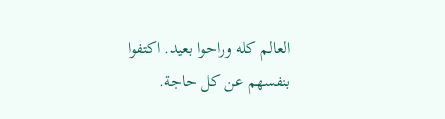العالم كله وراحوا بعيد. اكتفوا بنفسهم عن كل حاجة.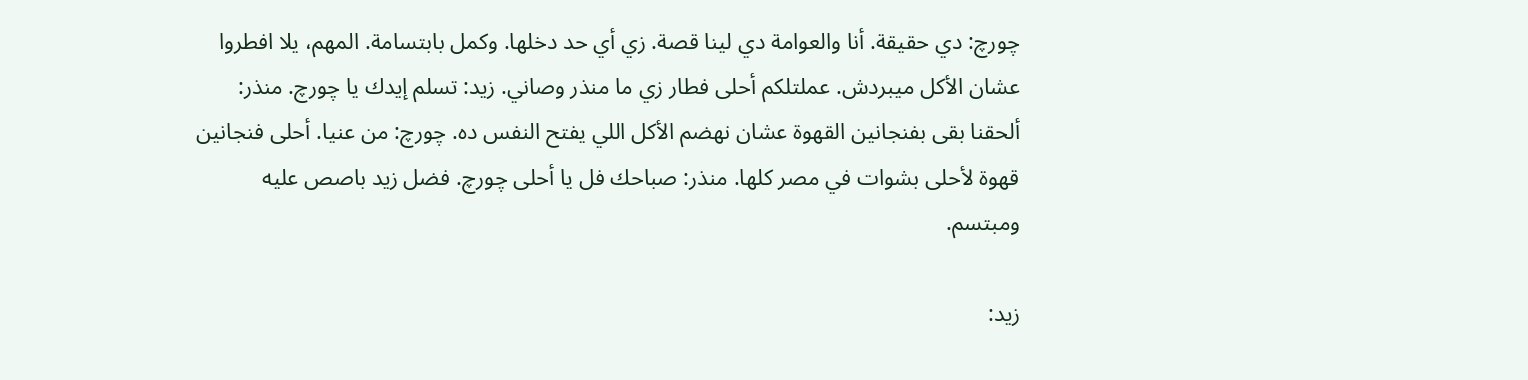چورچ: دي حقيقة. أنا والعوامة دي لينا قصة. زي أي حد دخلها. وكمل بابتسامة. المهم، يلا افطروا عشان الأكل ميبردش. عملتلكم أحلى فطار زي ما منذر وصاني. زيد: تسلم إيدك يا چورچ. منذر: ألحقنا بقى بفنجانين القهوة عشان نهضم الأكل اللي يفتح النفس ده. چورچ: من عنيا. أحلى فنجانين قهوة لأحلى بشوات في مصر كلها. منذر: صباحك فل يا أحلى چورچ. فضل زيد باصص عليه ومبتسم.

زيد: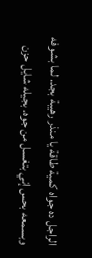الراجل ده جواه كمية طاقة يا منذر رهيبة بجد. لما بشوفه وبسمعه بحس إني بتغسل من جوه. بجيله شايل حزن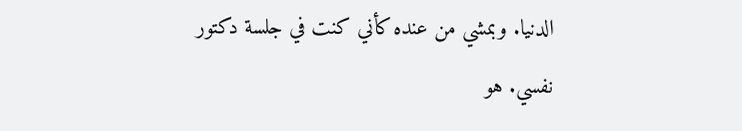الدنيا. وبمشي من عنده كأني كنت في جلسة دكتور نفسي. هو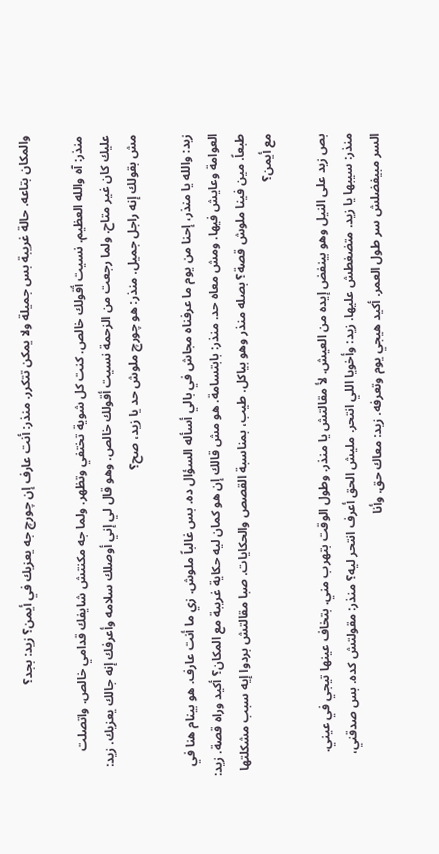والمكان بتاعه. حالة غريبة بس جميلة ولا يمكن تتكرر. منذر: أنت عارف إن چورچ جه يعزيك في أيمن؟ زيد: بجد؟

منذر: آه والله العظيم. نسيت أقولك خالص. كنت كل شوية تختفي وتظهر. ولما جه مكنتش شايفك قدامي خالص. واتصلت عليك كان غير متاح. ولما رجعت من الزحمة نسيت أقولك خالص. وهو قال لي إني أوصلك سلامه وأعرفك إنه جالك يعزيك. زيد: مش بقولك إنه راجل جميل. منذر: هو چورچ ملوش حد يا زيد، صح؟

زيد: والله يا منذر، إحنا من يوم ما عرفناه مجاش في بالي أسأله السؤال ده. بس غالباً ملوش. زي ما أنت عارف. هو بينام هنا في العوامة وعايش فيها. ومش معاه حد. منذر: بابتسامة. هو مش قالك إن هو كمان ليه حكاية غريبة مع المكان؟ أكيد وراه قصة. زيد: طبعاً. مين فينا ملوش قصة؟ بصله منذر وهو بياكل. طيب، بمناسبة القصص والحكايات. صبا مقالتش بردوا إيه سبب مشكلتها مع أيمن؟

بص زيد على النيل وهو بينفض إيده من العيش. لأ مقالتش يا منذر. وطول الوقت بتهرب مني. بتخاف عينها تيجي في عيني. منذر: سيبها يا زيد. متضغطش عليها. زيد: وأخويا اللي انتحر. مليش الحق أعرف انتحر ليه؟ منذر: مقولتش كده. بس صدقني، السر مبيفضلش سر طول العمر. أكيد هيجي يوم وتعرفه. زيد: معاك حق. وأنا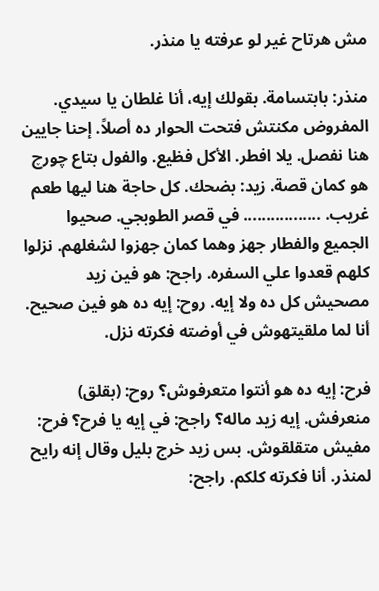مش هرتاح غير لو عرفته يا منذر.

منذر: بابتسامة. بقولك إيه، أنا غلطان يا سيدي. المفروض مكنتش فتحت الحوار ده أصلاً. إحنا جايين هنا نفصل. يلا افطر. الأكل فظيع. والفول بتاع چورچ هو كمان قصة. زيد: بضحك. كل حاجة هنا ليها طعم غريب. ................. في قصر الطوبجي. صحيوا الجميع والفطار جهز وهما كمان جهزوا لشغلهم. نزلوا كلهم قعدوا علي السفره. راجح: هو فين زيد مصحيش كل ده ولا إيه. روح: إيه ده هو فين صحيح. أنا لما ملقيتهوش في أوضته فكرته نزل.

فرح: إيه ده هو أنتوا متعرفوش؟ روح: (بقلق) منعرفش. إيه زيد ماله؟ راجح: في إيه يا فرح؟ فرح: مفيش متقلقوش. بس زيد خرج بليل وقال إنه رايح لمنذر. أنا فكرته كلكم. راجح: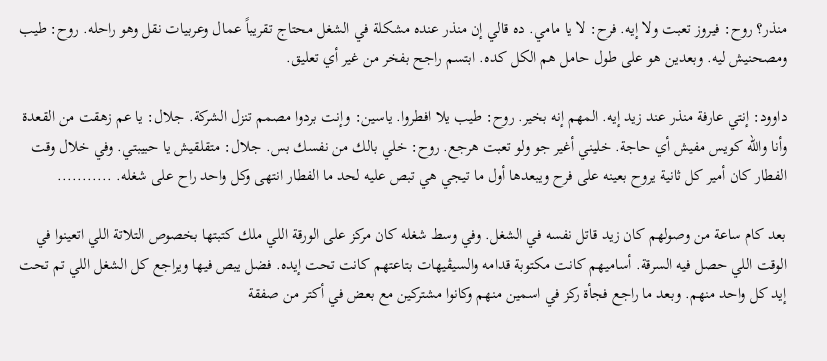منذر؟ روح: فيروز تعبت ولا إيه. فرح: لا يا مامي. ده قالي إن منذر عنده مشكلة في الشغل محتاج تقريباً عمال وعربيات نقل وهو راحله. روح: طيب ومصحنيش ليه. وبعدين هو على طول حامل هم الكل كده. ابتسم راجح بفخر من غير أي تعليق.

داوود: إنتي عارفة منذر عند زيد إيه. المهم إنه بخير. روح: طيب يلا افطروا. ياسين: وإنت بردوا مصمم تنزل الشركة. جلال: يا عم زهقت من القعدة وأنا والله كويس مفيش أي حاجة. خليني أغير جو ولو تعبت هرجع. روح: خلي بالك من نفسك بس. جلال: متقلقيش يا حبيبتي. وفي خلال وقت الفطار كان أمير كل ثانية يروح بعينه على فرح ويبعدها أول ما تيجي هي تبص عليه لحد ما الفطار انتهى وكل واحد راح على شغله. ...........

بعد كام ساعة من وصولهم كان زيد قاتل نفسه في الشغل. وفي وسط شغله كان مركز على الورقة اللي ملك كتبتها بخصوص التلاتة اللي اتعينوا في الوقت اللي حصل فيه السرقة. أساميهم كانت مكتوبة قدامه والسيڤيهات بتاعتهم كانت تحت إيده. فضل يبص فيها ويراجع كل الشغل اللي تم تحت إيد كل واحد منهم. وبعد ما راجع فجأة ركز في اسمين منهم وكانوا مشتركين مع بعض في أكتر من صفقة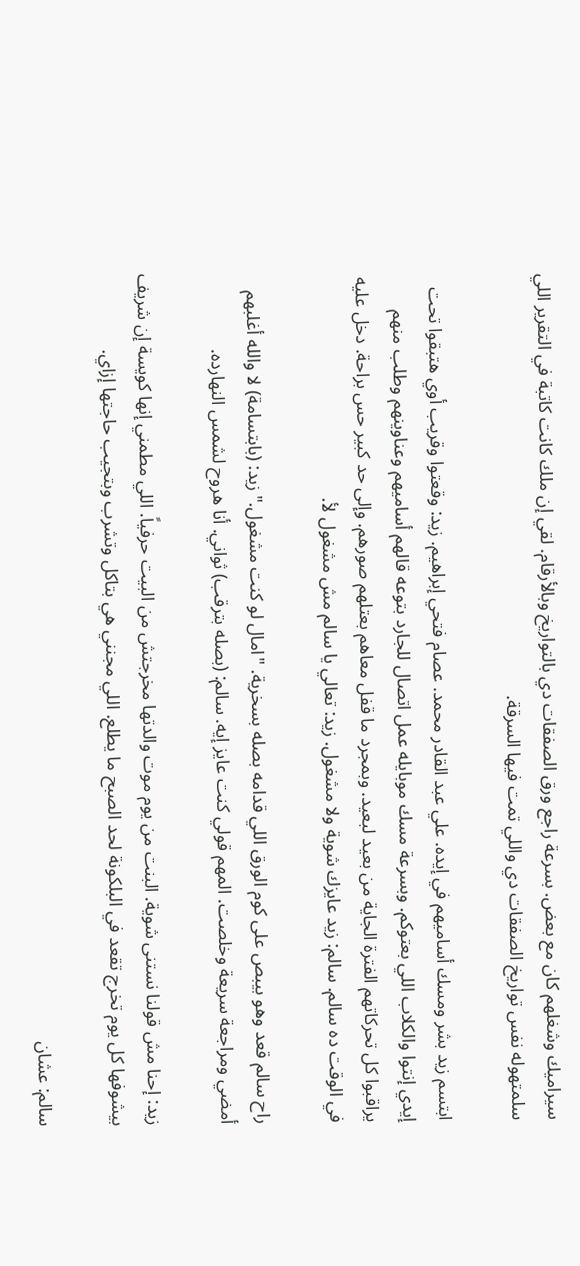سيراميك وشغلهم كان مع بعض. بسرعة راجع ورق الصفقات دي بالتواريخ وبالأرقام. لقي إن ملك كانت كاتبة في التقرير اللي سلمتهوله نفس تواريخ الصفقات دي واللي تمت فيها السرقة.

ابتسم زيد بشر ومسك أساميهم في إيده. علي عبد القادر محمد. عصام فتحي إبراهيم. زيد: وقعتوا وقريب أوي هتبقوا تحت إيدي إنتوا والكلاب اللي بعتوكم. وبسرعة مسك موبايله عمل اتصال للجارد بتوعه قالهم أساميهم وعناوينهم وطلب منهم يراقبوا كل تحركاتهم الفترة الجاية من بعيد لبعيد. وبمجرد ما قفل معاهم بعتلهم صورهم. وإلى حد كبير حس براحة. دخل عليه في الوقت ده سالم. سالم: زيد عايزك شوية ولا مشغول. زيد: تعالي يا سالم مش مشغول لأ.

راح سالم قعد وهو بيبص على كوم الورق اللي قدامه بصله بسخرية. "امال لو كنت مشغول." زيد: (بابتسامة) لا والله أغلبهم أمضي ومراجعة سريعة وخلصت. المهم قولي كنت عايز إيه. سالم: (بصله بترقب) ثواني. أنا هروح لشمس النهارده.

زيد: إحنا مش قولنا نستنى شوية. البنت من يوم موت والدتها مخرجتش من البيت حرفياً. اللي مطمني إنها كويسة إن شريف بيشوفها كل يوم تخرج تقعد في البلكونة لحد الصبح ما يطلع. اللي مجنني هي بتاكل وتشرب وبتجيب حاجتها إزاي.

سالم: عشان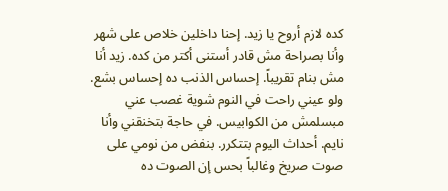كده لازم أروح يا زيد. إحنا داخلين خلاص على شهر وأنا بصراحة مش قادر أستنى أكتر من كده. زيد أنا مش بنام تقريباً. إحساس الذنب ده إحساس بشع. ولو عيني راحت في النوم شوية غصب عني مبسلمش من الكوابيس. في حاجة بتخنقني وأنا نايم. أحداث اليوم بتتكرر. بنفض من نومي على صوت صريخ وغالباً بحس إن الصوت ده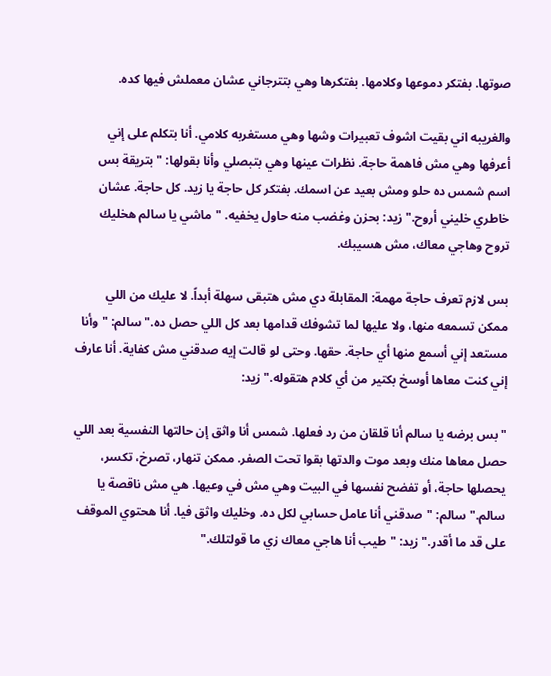صوتها. بفتكر دموعها وكلامها. بفتكرها وهي بتترجاني عشان معملش فيها كده.

والغريبه اني بقيت اشوف تعبيرات وشها وهي مستغربه كلامي. أنا بتكلم على إني أعرفها وهي مش فاهمة حاجة. نظرات عينها وهي بتبصلي وأنا بقولها: "بتريقة بس اسم شمس ده حلو ومش بعيد عن اسمك. بفتكر كل حاجة يا زيد. كل حاجة. عشان خاطري خليني أروح." زيد: بحزن وغضب منه حاول يخفيه. "ماشي يا سالم هخليك تروح وهاجي معاك، مش هسيبك.

بس لازم تعرف حاجة مهمة: المقابلة دي مش هتبقى سهلة أبداً. لا عليك من اللي ممكن تسمعه منها، ولا عليها لما تشوفك قدامها بعد كل اللي حصل ده." سالم: "وأنا مستعد إني أسمع منها أي حاجة. حقها. وحتى لو قالت إيه صدقني مش كفاية. أنا عارف إني كنت معاها أوسخ بكتير من أي كلام هتقوله." زيد:

"بس برضه يا سالم أنا قلقان من رد فعلها. شمس أنا واثق إن حالتها النفسية بعد اللي حصل معاها منك وبعد موت والدتها بقوا تحت الصفر. ممكن تنهار، تصرخ، تكسر، يحصلها حاجة، أو تفضح نفسها في البيت وهي مش في وعيها. هي مش ناقصة يا سالم." سالم: "صدقني أنا عامل حسابي لكل ده. وخليك واثق فيا. أنا هحتوي الموقف على قد ما أقدر." زيد: "طيب أنا هاجي معاك زي ما قولتلك."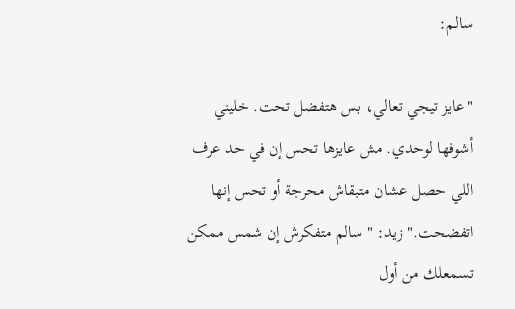سالم:

"عايز تيجي تعالي، بس هتفضل تحت. خليني أشوفها لوحدي. مش عايزها تحس إن في حد عرف اللي حصل عشان متبقاش محرجة أو تحس إنها اتفضحت." زيد: "سالم متفكرش إن شمس ممكن تسمعلك من أول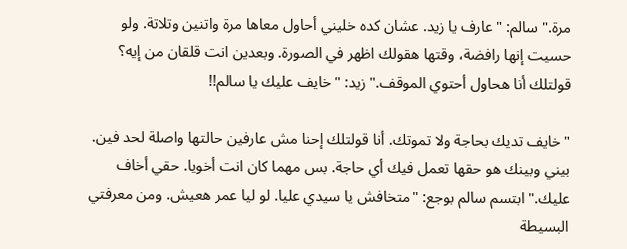مرة." سالم: "عارف يا زيد. عشان كده خليني أحاول معاها مرة واتنين وتلاتة. ولو حسيت إنها رافضة، وقتها هقولك اظهر في الصورة. وبعدين انت قلقان من إيه؟ قولتلك أنا هحاول أحتوي الموقف." زيد: "خايف عليك يا سالم!!

"خايف تديك بحاجة ولا تموتك. أنا قولتلك إحنا مش عارفين حالتها واصلة لحد فين. بيني وبينك هو حقها تعمل فيك أي حاجة. بس مهما كان انت أخويا. حقي أخاف عليك." ابتسم سالم بوجع: "متخافش يا سيدي عليا. لو ليا عمر هعيش. ومن معرفتي البسيطة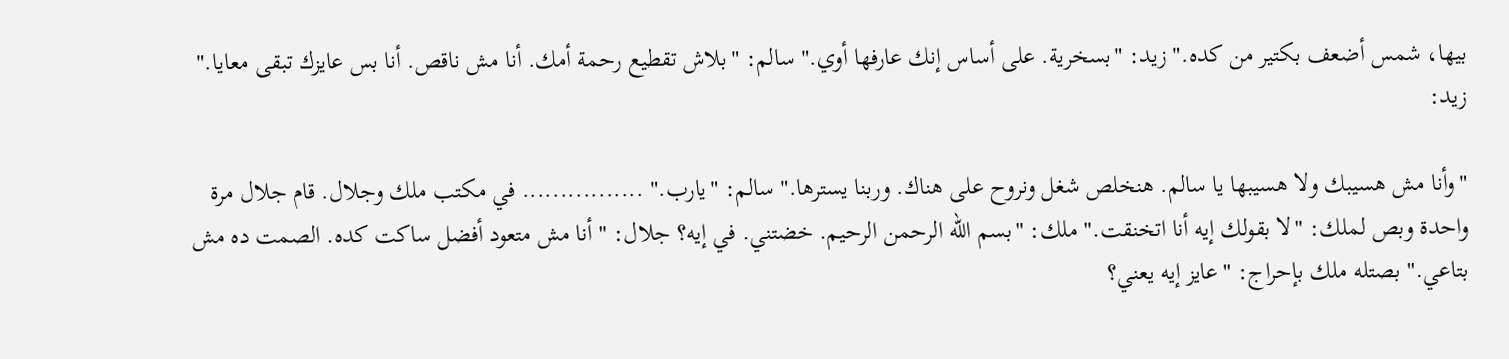بيها، شمس أضعف بكتير من كده." زيد: "بسخرية. على أساس إنك عارفها أوي." سالم: "بلاش تقطيع رحمة أمك. أنا مش ناقص. أنا بس عايزك تبقى معايا." زيد:

"وأنا مش هسيبك ولا هسيبها يا سالم. هنخلص شغل ونروح على هناك. وربنا يسترها." سالم: "يارب." ................ في مكتب ملك وجلال. قام جلال مرة واحدة وبص لملك: "لا بقولك إيه أنا اتخنقت." ملك: "بسم الله الرحمن الرحيم. خضتني. في إيه؟ جلال: "أنا مش متعود أفضل ساكت كده. الصمت ده مش بتاعي." بصتله ملك بإحراج: "عايز إيه يعني؟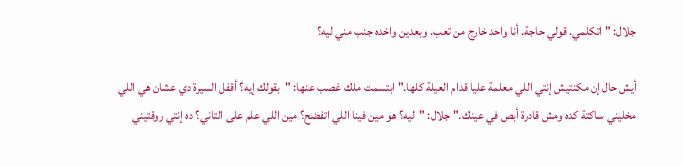جلال: "اتكلمي. قولي حاجة. أنا واحد خارج من تعب. وبعدين واخده جنب مني ليه؟

أيش حال إن مكنتيش إنتي اللي معلمة عليا قدام العيلة كلها." ابتسمت ملك غصب عنها: "بقولك إيه؟ أقفل السيرة دي عشان هي اللي مخليني ساكتة كده ومش قادرة أبص في عينك." جلال: "ليه؟ هو مين فينا اللي اتفضح؟ مين اللي علم على التاني؟ ده إنتي روقتيني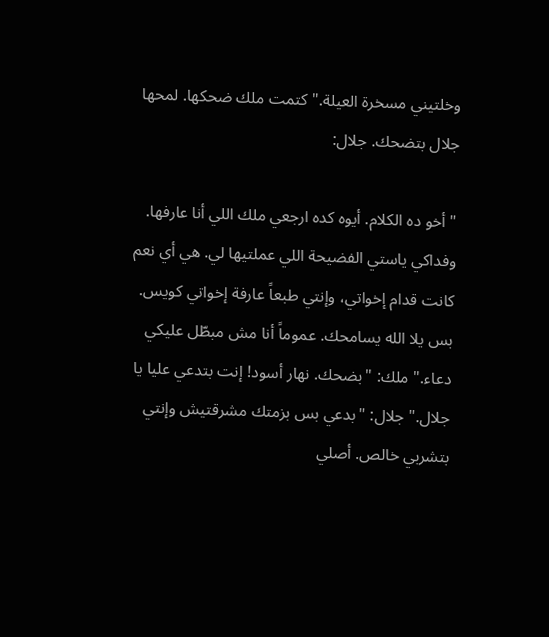وخلتيني مسخرة العيلة." كتمت ملك ضحكها. لمحها جلال بتضحك. جلال:

"أخو ده الكلام. أيوه كده ارجعي ملك اللي أنا عارفها. وفداكي ياستي الفضيحة اللي عملتيها لي. هي أي نعم كانت قدام إخواتي، وإنتي طبعاً عارفة إخواتي كويس. بس يلا الله يسامحك. عموماً أنا مش مبطّل عليكي دعاء." ملك: "بضحك. نهار أسود! إنت بتدعي عليا يا جلال." جلال: "بدعي بس بزمتك مشرقتيش وإنتي بتشربي خالص. أصلي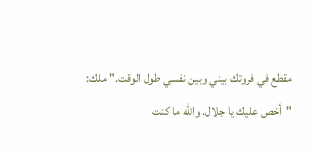مقطع في فروتك بيني وبين نفسي طول الوقت." ملك: "أخص عليك يا جلال. والله ما كنت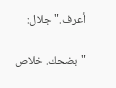أعرف." جلال:

"بضحك. خلاص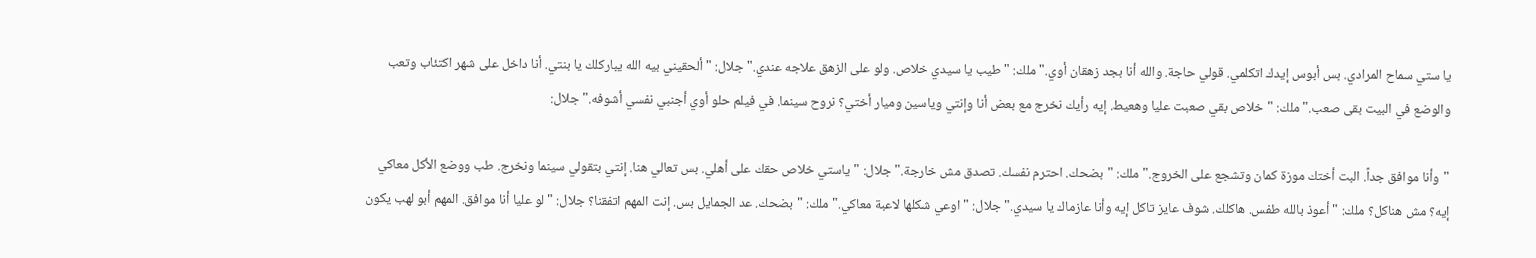يا ستي سماح المرادي. بس أبوس إيدك اتكلمي. قولي حاجة. والله أنا بجد زهقان أوي." ملك: "طيب يا سيدي خلاص. ولو على الزهق علاجه عندي." جلال: "ألحقيني بيه الله يباركلك يا بنتي. أنا داخل على شهر اكتئاب وتعب والوضع في البيت بقى صعب." ملك: "خلاص بقي صعبت عليا وهعيط. إيه رأيك نخرج مع بعض أنا وإنتي وياسين وميار أختي؟ نروح سينما. في فيلم حلو أوي أجنبي نفسي أشوفه." جلال:

"وأنا موافق جداً. البت أختك موزة كمان وتشجع على الخروج." ملك: "بضحك. احترم نفسك. تصدق مش خارجة." جلال: "ياستي خلاص حقك على أهلي. بس تعالي هنا. إنتي بتقولي سينما ونخرج. طب ووضع الأكل معاكي إيه؟ مش هناكل؟ ملك: "أعوذ بالله طفس. هاكلك. شوف عايز تاكل إيه وأنا عازماك يا سيدي." جلال: "اوعي شكلها لاعبة معاكي." ملك: "بضحك. عد الجمايل بس. إنت المهم اتفقنا؟ جلال: "لو عليا أنا موافق. المهم أبو لهب يكون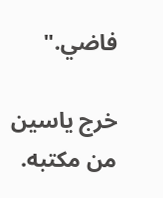فاضي."

خرج ياسين من مكتبه.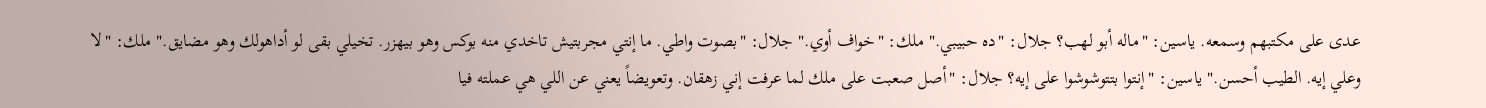عدى على مكتبهم وسمعه. ياسين: "ماله أبو لهب؟ جلال: "ده حبيبي." ملك: "خواف أوي." جلال: "بصوت واطي. ما إنتي مجربتيش تاخدي منه بوكس وهو بيهزر. تخيلي بقى لو أداهولك وهو مضايق." ملك: "لا وعلي إيه. الطيب أحسن." ياسين: "إنتوا بتتوشوشوا على إيه؟ جلال: "أصل صعبت على ملك لما عرفت إني زهقان. وتعويضاً يعني عن اللي هي عملته فيا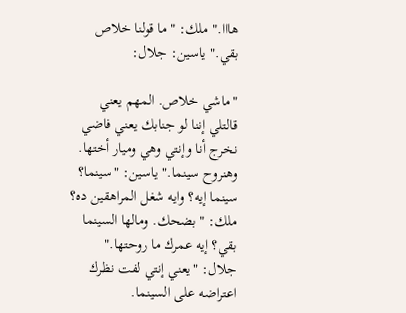هااا." ملك: "ما قولنا خلاص بقي." ياسين: جلال:

"ماشي خلاص. المهم يعني قالتلي إننا لو جنابك يعني فاضي نخرج أنا وإنتي وهي وميار أختها. وهنروح سينما." ياسين: "سينما؟ سينما إيه؟ وايه شغل المراهقين ده؟ ملك: "بضحك. ومالها السينما بقي؟ إيه عمرك ما روحتها." جلال: "يعني إنتي لفت نظرك اعتراضه على السينما.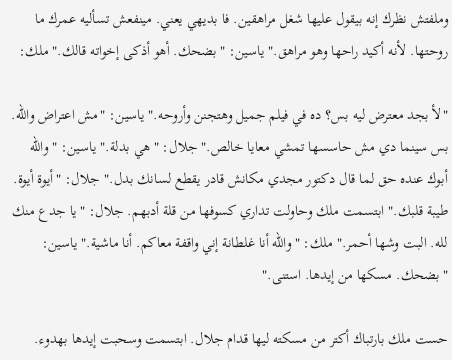وملفتش نظرك إنه بيقول عليها شغل مراهقين. فا بديهي يعني. مينفعش تسأليه عمرك ما روحتها. لأنه أكيد راحها وهو مراهق." ياسين: "بضحك. أهو أذكى إخواته قالك." ملك:

"لأ بجد معترض ليه بس؟ ده في فيلم جميل وهتجنن وأروحه." ياسين: "مش اعتراض والله. بس سينما دي مش حاسسها تمشي معايا خالص." جلال: "هي بدلة." ياسين: "والله أبوك عنده حق لما قال دكتور مجدي مكانش قادر يقطع لسانك بدل." جلال: "أيوة أيوة. طيبة قلبك." ابتسمت ملك وحاولت تداري كسوفها من قلة أدبهم. جلال: "يا جدع منك لله. البت وشها أحمر." ملك: "والله أنا غلطانة إني واقفة معاكم. أنا ماشية." ياسين: "بضحك. مسكها من إيدها. استنى."

حست ملك بارتباك أكتر من مسكته ليها قدام جلال. ابتسمت وسحبت إيدها بهدوء.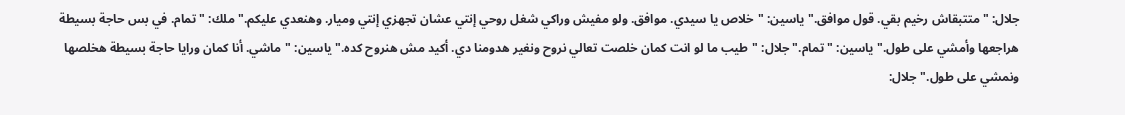جلال: "متتبقاش رخيم بقي. قول موافق." ياسين: "خلاص يا سيدي. موافق. ولو مفيش وراكي شغل روحي إنتي عشان تجهزي إنتي وميار. وهنعدي عليكم." ملك: "تمام. في بس حاجة بسيطة هراجعها وأمشي على طول." ياسين: "تمام." جلال: "طيب ما لو انت كمان خلصت تعالي نروح ونغير هدومنا دي. أكيد مش هنروح كده." ياسين: "ماشي. أنا كمان ورايا حاجة بسيطة هخلصها ونمشي على طول." جلال: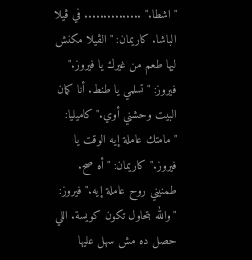"اشطا." ............... في ڤيلا الباشا. كاريمان: "الڤيلا مكنش ليها طعم من غيرك يا فيروز." فيروز: "تسلمي يا طنط. أنا كمان البيت وحشني أوي." كاميليا: "مامتك عاملة إيه الوقت يا فيروز." كاريمان: "أه صح. طمنيني روح عاملة إيه." فيروز: "والله بتحاول تكون كويسة. اللي حصل ده مش سهل عليها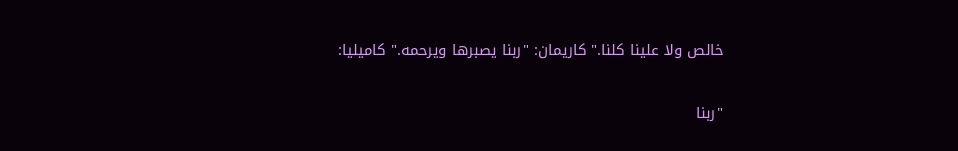خالص ولا علينا كلنا." كاريمان: "ربنا يصبرها ويرحمه." كاميليا:

"ربنا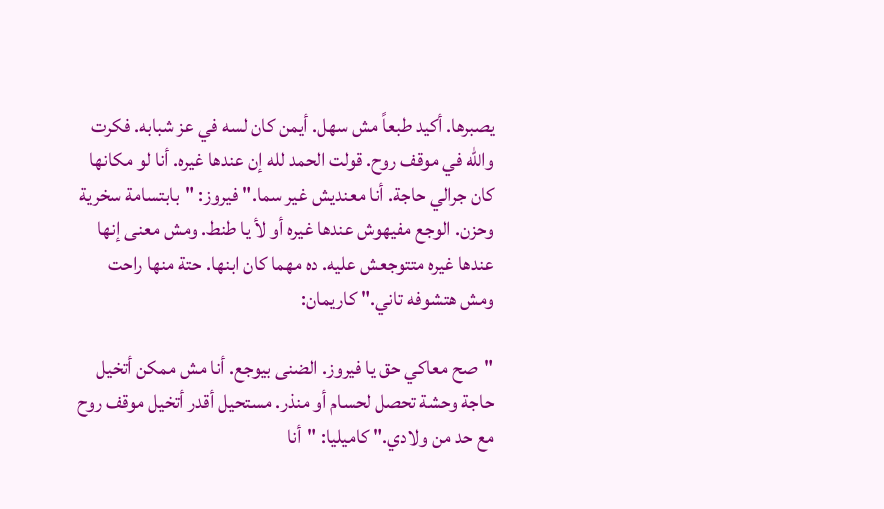يصبرها. أكيد طبعاً مش سهل. أيمن كان لسه في عز شبابه. فكرت والله في موقف روح. قولت الحمد لله إن عندها غيره. أنا لو مكانها كان جرالي حاجة. أنا معنديش غير سما." فيروز: "بابتسامة سخرية وحزن. الوجع مفيهوش عندها غيره أو لأ يا طنط. ومش معنى إنها عندها غيره متتوجعش عليه. ده مهما كان ابنها. حتة منها راحت ومش هتشوفه تاني." كاريمان:

"صح معاكي حق يا فيروز. الضنى بيوجع. أنا مش ممكن أتخيل حاجة وحشة تحصل لحسام أو منذر. مستحيل أقدر أتخيل موقف روح مع حد من ولادي." كاميليا: "أنا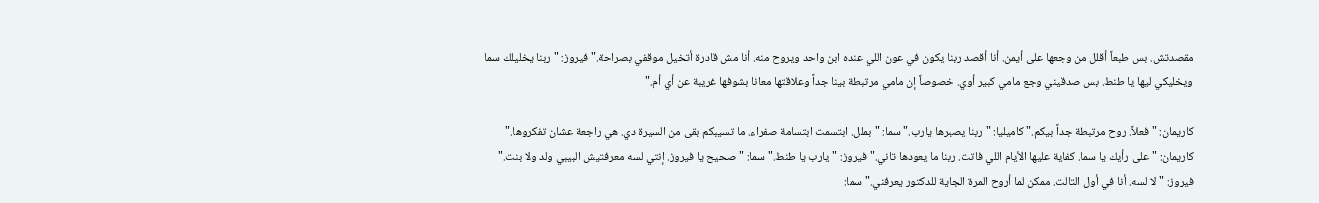مقصدتش. بس طبعاً أقلل من وجعها على أيمن. أنا أقصد ربنا يكون في عون اللي عنده ابن واحد ويروح منه. أنا مش قادرة أتخيل موقفي بصراحة." فيروز: "ربنا يخليلك سما ويخليكي ليها يا طنط. بس صدقيني وجع مامي كبير أوي. خصوصاً إن مامي مرتبطة بينا جداً وعلاقتها معانا بشوفها غريبة عن أي أم."

كاريمان: "فعلاً. روح مرتبطة جداً بيكم." كاميليا: "ربنا يصبرها يارب." سما: "بملل. ابتسمت ابتسامة صفراء. ما تسيبكم بقى من السيرة دي. هي راجعة عشان تفكروها." كاريمان: "على رأيك يا سما. كفاية عليها الأيام اللي فاتت. ربنا ما يعودها تاني." فيروز: "يارب يا طنط." سما: "صحيح يا فيروز. إنتي لسه معرفتيش البيبي ولد ولا بنت." فيروز: "لا لسه. أنا في أول التالت. ممكن لما أروح المرة الجاية للدكتور يعرفني." سما: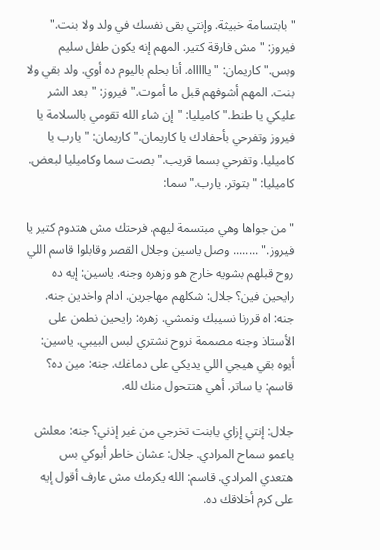"بابتسامة خبيثة. وإنتي بقى نفسك في ولد ولا بنت." فيروز: "مش فارقة كتير. المهم إنه يكون طفل سليم وبس." كاريمان: "ياااااه. أنا بحلم باليوم ده أوي. ولد بقي ولا بنت. المهم أشوفهم قبل ما أموت." فيروز: "بعد الشر عليكي يا طنط." كاميليا: "إن شاء الله تقومي بالسلامة يا فيروز وتفرحي بأحفادك يا كاريمان." كاريمان: "يارب يا كاميليا. وتفرحي بسما قريب." بصت سما وكاميليا لبعض. كاميليا: "بتوتر. يارب." سما:

"من جواها وهي مبتسمة ليهم. فرحتك مش هتدوم كتير يا فيروز." ........ وصل ياسين وجلال القصر وقابلوا قاسم اللي روح قبلهم بشويه خارج هو وزهره وجنه. ياسين: إيه ده رايحين فين؟ جلال: شكلهم مهاجرين. ادام واخدين جنه. جنه: اه قررنا نسيبك ونمشي. زهره: رايحين نطمن على الأستاذ وجنه مصممة نروح نشتري لبس البيبي. ياسين: أيوه بقي هيجي اللي يديكي على دماغك. جنه: مين ده؟ قاسم: يا ساتر. أهي هتتحول منك لله.

جلال: إنتي إزاي يابنت تخرجي من غير إذني؟ جنه: معلش ياعمو سماح المرادي. جلال: عشان خاطر أبوكي بس هتعدي المرادي. قاسم: الله يكرمك مش عارف أقول إيه على كرم أخلاقك ده.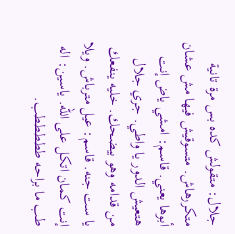جلال: متقولش كده بس مرة تانية متكررهاش. متسوقيش فيها مش عشان أبوها يعني. قاسم: امشي ياض إنت هتعيش الدور يا واطي. جري جلال من قدامه وهو بيضحك. خليه ينفعك يا ست جنه. قاسم: عيل مترباش. ويلا إنت كمان اتكل على الله. ياسين: اله طب ما براحه طططططب.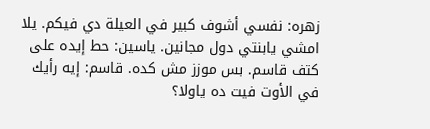زهره: نفسي أشوف كبير في العيلة دي فيكم. يلا امشي يابنتي دول مجانين. ياسين: حط إيده على كتف قاسم. بس موزز مش كده. قاسم: إيه رأيك في الأوت فيت ده ياولا؟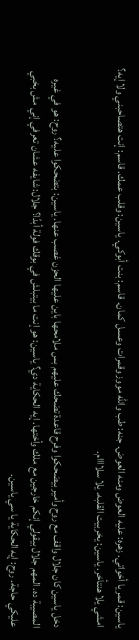ياسين: قمر يا أخواتي. زهره: عليه العوض ومنه العوض. جنه: طب والله مووز وقمرات وعسل كمان. قاسم: بنت أبوكي. ياسين: وقلب عمك. قاسم: إنت هتصاحبني ولا إيه؟ امشي يلا هنتأخر. ياسين: يخربيت القلبه. يلا سلاااام.

دخل ياسين كان جلال واقف مع روح وأمير بيضحكوا وفرح قاعدة تضحك عليهم بس ملامحها باين عليها الحزن غصب عنها. ياسين: بتضحكوا عليه؟ روح: هو في غيره المصيبة ده. المهم جلال بيقولي إنكم خارجين مع ملك وأختها. إيه الحكاية دي؟ ياسين: هو إنت ما بيتبلش في بوقك فولة أبدًا؟ جلال: شايفه عشان تعرفي إني مش بخبي عليكي حاجة. روح: إيه الحكاية يا سي ياسين.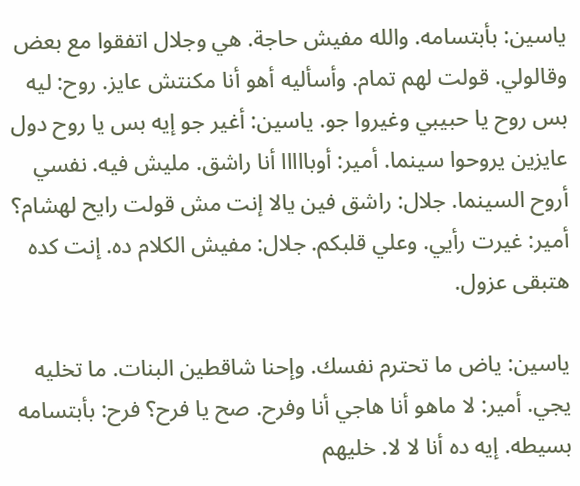ياسين: بأبتسامه. والله مفيش حاجة. هي وجلال اتفقوا مع بعض وقالولي. قولت لهم تمام. وأسأليه أهو أنا مكنتش عايز. روح: ليه بس روح يا حبيبي وغيروا جو. ياسين: أغير جو إيه بس يا روح دول عايزين يروحوا سينما. أمير: أوبااااا أنا راشق. مليش فيه. نفسي أروح السينما. جلال: راشق فين يالا إنت مش قولت رايح لهشام؟ أمير: غيرت رأيي. وعلي قلبكم. جلال: مفيش الكلام ده. إنت كده هتبقى عزول.

ياسين: ياض ما تحترم نفسك. وإحنا شاقطين البنات. ما تخليه يجي. أمير: لا ماهو أنا هاجي أنا وفرح. صح يا فرح؟ فرح: بأبتسامه بسيطه. إيه ده أنا لا لا. خليهم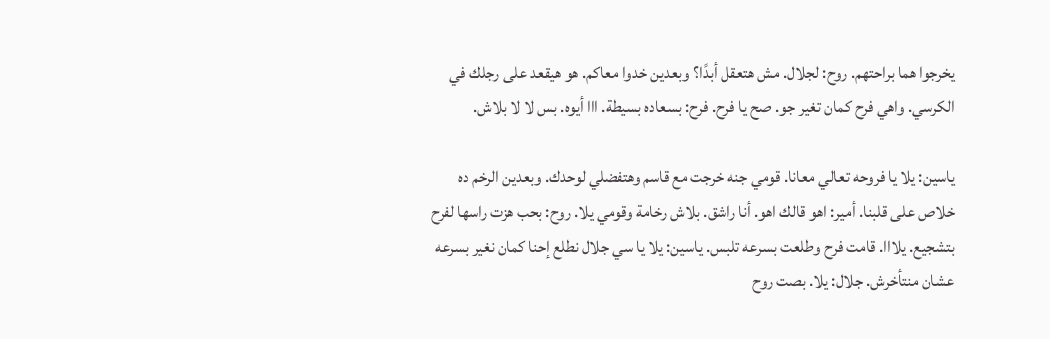يخرجوا هما براحتهم. روح: لجلال. مش هتعقل أبدًا؟ وبعدين خدوا معاكم. هو هيقعد على رجلك في الكرسي. واهي فرح كمان تغير جو. صح يا فرح. فرح: بسعاده بسيطة. ااا أيوه. بس لا لا بلاش.

ياسين: يلا يا فروحه تعالي معانا. قومي جنه خرجت مع قاسم وهتفضلي لوحدك. وبعدين الرخم ده خلاص على قلبنا. أمير: اهو قالك اهو. أنا راشق. بلاش رخامة وقومي يلا. روح: بحب هزت راسها لفرح بتشجيع. يلااا. قامت فرح وطلعت بسرعه تلبس. ياسين: يلا يا سي جلال نطلع إحنا كمان نغير بسرعه عشان منتأخرش. جلال: يلا. بصت روح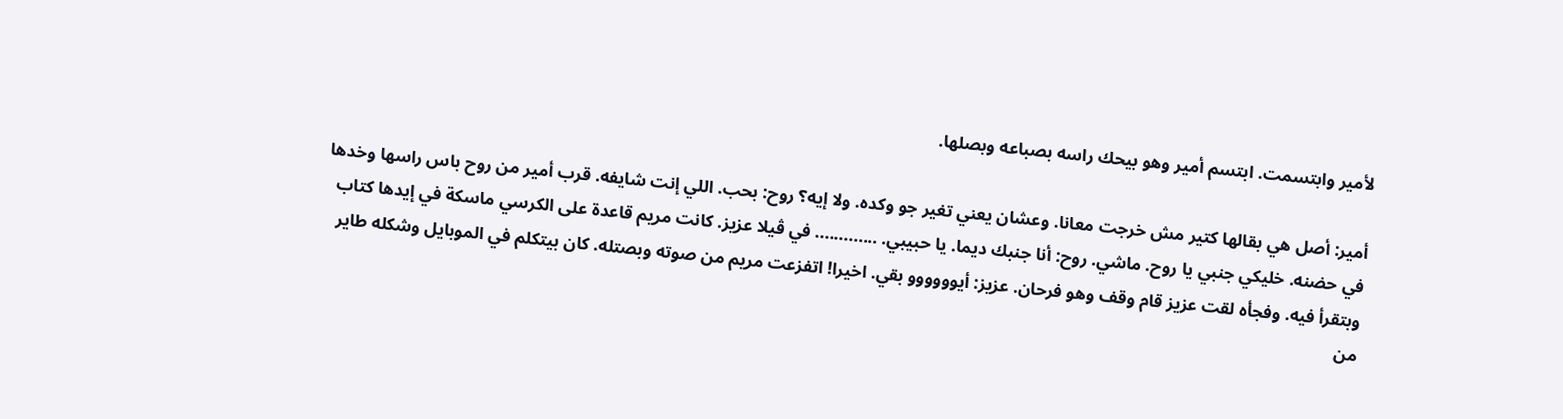لأمير وابتسمت. ابتسم أمير وهو بيحك راسه بصباعه وبصلها.

أمير: أصل هي بقالها كتير مش خرجت معانا. وعشان يعني تغير جو وكده. ولا إيه؟ روح: بحب. اللي إنت شايفه. قرب أمير من روح باس راسها وخدها في حضنه. خليكي جنبي يا روح. ماشي. روح: أنا جنبك ديما. يا حبيبي. ............. في ڤيلا عزيز. كانت مريم قاعدة على الكرسي ماسكة في إيدها كتاب وبتقرأ فيه. وفجأه لقت عزيز قام وقف وهو فرحان. عزيز: أيوووووو بقي. اخيرا! اتفزعت مريم من صوته وبصتله. كان بيتكلم في الموبايل وشكله طاير من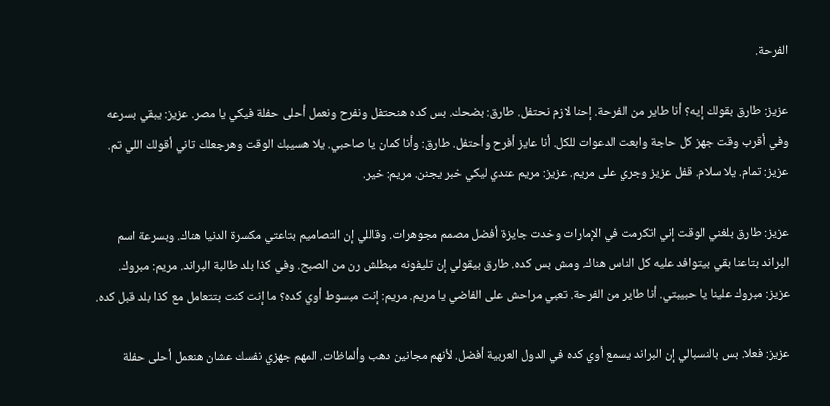الفرحة.

عزيز: طارق بقولك إيه؟ أنا طاير من الفرحة. إحنا لازم نحتفل. طارق: بضحك. بس كده هنحتفل ونفرح ونعمل أحلى حفلة فيكي يا مصر. عزيز: يبقي بسرعه وفي أقرب وقت جهز كل حاجة وابعت الدعوات للكل. أنا عايز أفرح وأحتفل. طارق: وأنا كمان يا صاحبي. يلا هسيبك الوقت وهرجعلك تاني أقولك اللي تم. عزيز: تمام. يلا سلام. قفل عزيز وجري على مريم. عزيز: مريم عندي ليكي خبر يجنن. مريم: خير.

عزيز: طارق بلغني الوقت إني اتكرمت في الإمارات وخدت جايزة أفضل مصمم مجوهرات. وقاللي إن التصاميم بتاعتي مكسرة الدنيا هناك. وبسرعة اسم البراند بتاعنا بقي بيتوافد عليه كل الناس هناك. ومش بس كده. طارق بيقولي إن تليفونه مبطلش رن من الصبح. وفي كذا بلد طالبة البراند. مريم: مبروك. عزيز: مبروك علينا يا حبيبتي. أنا طاير من الفرحة. تعبي مراحش على الفاضي يا مريم. مريم: إنت مبسوط أوي كده؟ ما إنت كنت بتتعامل مع كذا بلد قبل كده.

عزيز: فعلا. بس بالنسبالي إن البراند يسمع أوي كده في الدول العربية أفضل. لأنهم مجانين دهب وألماظات. المهم جهزي نفسك عشان هنعمل أحلى حفلة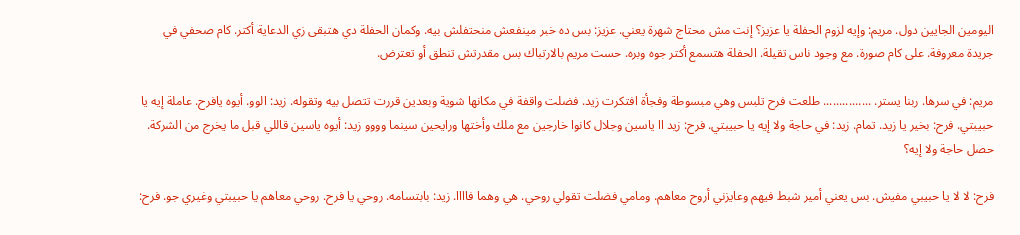اليومين الجايين دول. مريم: وإيه لزوم الحفلة يا عزيز؟ إنت مش محتاج شهرة يعني. عزيز: بس ده خبر مينفعش منحتفلش بيه. وكمان الحفلة دي هتبقى زي الدعاية أكتر. كام صحفي في جريدة معروفة. على كام صورة. مع وجود ناس تقيلة. الحفلة هتسمع أكتر جوه وبره. حست مريم بالارتباك بس مقدرتش تنطق أو تعترض.

مريم: في سرها. ربنا يستر. ............... طلعت فرح تلبس وهي مبسوطة وفجأة افتكرت زيد. فضلت واقفة في مكانها شوية وبعدين قررت تتصل بيه وتقوله. زيد: الوو. أيوه يافرح. عاملة إيه يا حبيبتي. فرح: بخير يا زيد. تمام. زيد: في حاجة ولا إيه يا حبيبتي. فرح: زيد اا ياسين وجلال كانوا خارجين مع ملك وأختها ورايحين سينما وووو زيد: أيوه ياسين قاللي قبل ما يخرج من الشركة. حصل حاجة ولا إيه؟

فرح: لا لا يا حبيبي مفيش. بس يعني أمير شبط فيهم وعايزني أروح معاهم. ومامي فضلت تقولي روحي. هي وهما فاااا. زيد: بابتسامه. روحي يا فرح. روحي معاهم يا حبيبتي وغيري جو. فرح: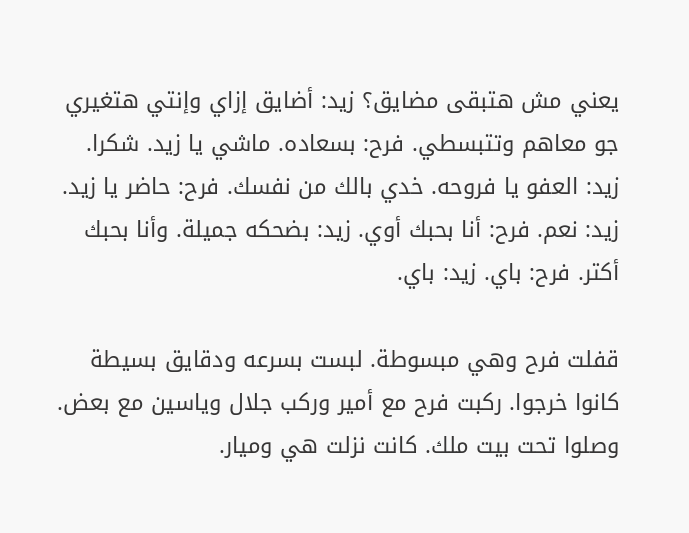يعني مش هتبقى مضايق؟ زيد: أضايق إزاي وإنتي هتغيري جو معاهم وتتبسطي. فرح: بسعاده. ماشي يا زيد. شكرا. زيد: العفو يا فروحه. خدي بالك من نفسك. فرح: حاضر يا زيد. زيد: نعم. فرح: أنا بحبك أوي. زيد: بضحكه جميلة. وأنا بحبك أكتر. فرح: باي. زيد: باي.

قفلت فرح وهي مبسوطة. لبست بسرعه ودقايق بسيطة كانوا خرجوا. ركبت فرح مع أمير وركب جلال وياسين مع بعض. وصلوا تحت بيت ملك. كانت نزلت هي وميار.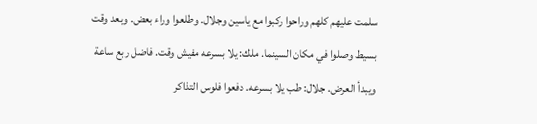سلمت عليهم كلهم وراحوا ركبوا مع ياسين وجلال. وطلعوا وراء بعض. وبعد وقت بسيط وصلوا في مكان السينما. ملك: يلا بسرعه مفيش وقت. فاضل ربع ساعة ويبدأ العرض. جلال: طب يلا بسرعه. دفعوا فلوس التذاكر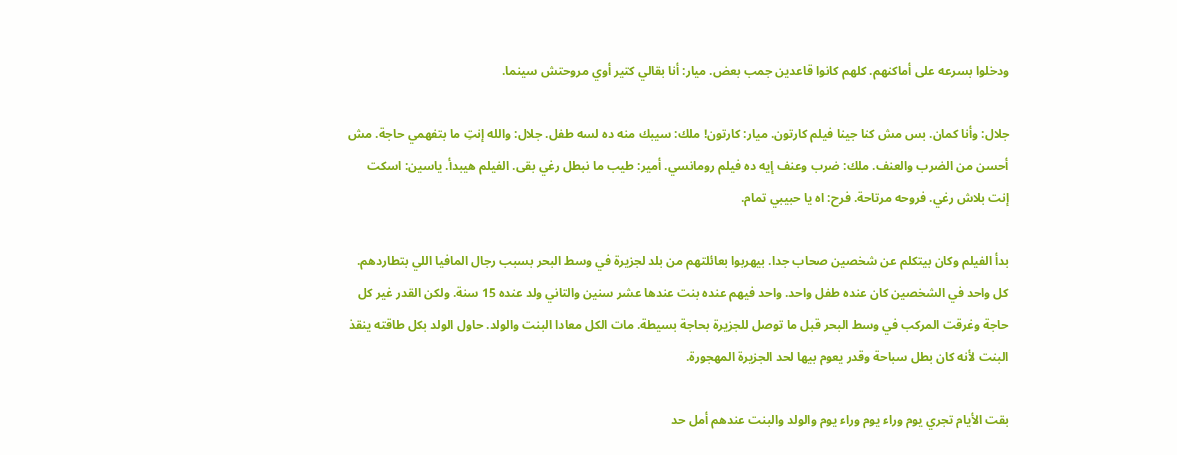ودخلوا بسرعه على أماكنهم. كلهم كانوا قاعدين جمب بعض. ميار: أنا بقالي كتير أوي مروحتش سينما.

جلال: وأنا كمان. بس مش كنا جينا فيلم كارتون. ميار: كارتون! ملك: سيبك منه ده لسه طفل. جلال: والله إنتِ ما بتفهمي حاجة. مش أحسن من الضرب والعنف. ملك: ضرب وعنف إيه ده فيلم رومانسي. أمير: طيب ما نبطل رغي بقى. الفيلم هيبدأ. ياسين: اسكت إنت بلاش رغي. فروحه مرتاحة. فرح: اه يا حبيبي تمام.

بدأ الفيلم وكان بيتكلم عن شخصين صحاب جدا. بيهربوا بعائلتهم من بلد لجزيرة في وسط البحر بسبب رجال المافيا اللي بتطاردهم. كل واحد في الشخصين كان عنده طفل واحد. واحد فيهم عنده بنت عندها عشر سنين والتاني ولد عنده 15 سنة. ولكن القدر غير كل حاجة وغرقت المركب في وسط البحر قبل ما توصل للجزيرة بحاجة بسيطة. مات الكل معادا البنت والولد. حاول الولد بكل طاقته ينقذ البنت لأنه كان بطل سباحة وقدر يعوم بيها لحد الجزيرة المهجورة.

بقت الأيام تجري يوم وراء يوم وراء يوم والولد والبنت عندهم أمل حد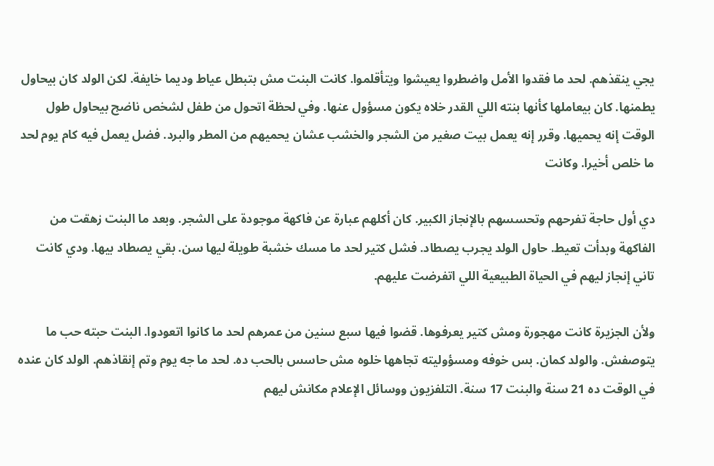يجي ينقذهم. لحد ما فقدوا الأمل واضطروا يعيشوا ويتأقلموا. كانت البنت مش بتبطل عياط وديما خايفة. لكن الولد كان بيحاول يطمنها. كان بيعاملها كأنها بنته اللي القدر خلاه يكون مسؤول عنها. وفي لحظة اتحول من طفل لشخص ناضج بيحاول طول الوقت إنه يحميها. وقرر إنه يعمل بيت صغير من الشجر والخشب عشان يحميهم من المطر والبرد. فضل يعمل فيه كام يوم لحد ما خلص أخيرا. وكانت

دي أول حاجة تفرحهم وتحسسهم بالإنجاز الكبير. كان أكلهم عبارة عن فاكهة موجودة على الشجر. وبعد ما البنت زهقت من الفاكهة وبدأت تعيط. حاول الولد يجرب يصطاد. فشل كتير لحد ما مسك خشبة طويلة ليها سن. بقي يصطاد بيها. ودي كانت تاني إنجاز ليهم في الحياة الطبيعية اللي اتفرضت عليهم.

ولأن الجزيرة كانت مهجورة ومش كتير يعرفوها. قضوا فيها سبع سنين من عمرهم لحد ما كانوا اتعودوا. البنت حبته حب ما يتوصفش. والولد كمان. بس خوفه ومسؤوليته تجاهها خلوه مش حاسس بالحب ده. لحد ما جه يوم وتم إنقاذهم. الولد كان عنده في الوقت ده 21 سنة والبنت 17 سنة. التلفزيون ووسائل الإعلام مكانش ليهم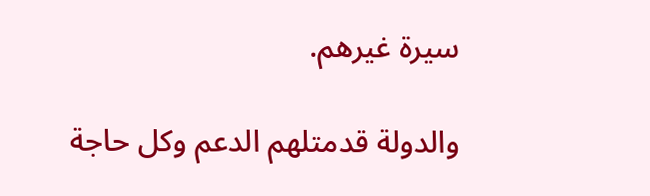سيرة غيرهم.

والدولة قدمتلهم الدعم وكل حاجة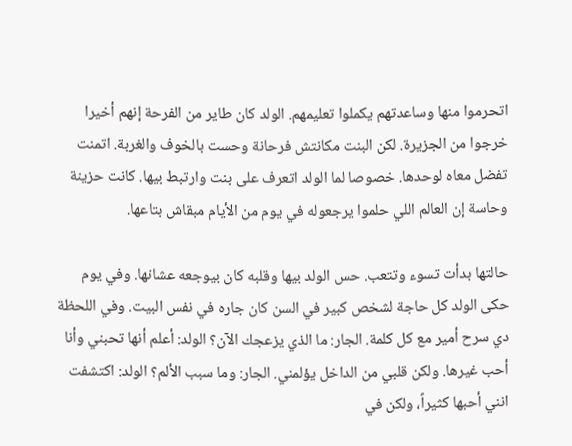اتحرموا منها وساعدتهم يكملوا تعليمهم. الولد كان طاير من الفرحة إنهم أخيرا خرجوا من الجزيرة. لكن البنت مكانتش فرحانة وحست بالخوف والغربة. اتمنت تفضل معاه لوحدها. خصوصا لما الولد اتعرف على بنت وارتبط بيها. كانت حزينة وحاسة إن العالم اللي حلموا يرجعوله في يوم من الأيام مبقاش بتاعها.

حالتها بدأت تسوء وتتعب. حس الولد بيها وقلبه كان بيوجعه عشانها. وفي يوم حكى الولد كل حاجة لشخص كبير في السن كان جاره في نفس البيت. وفي اللحظة دي سرح أمير مع كل كلمة. الجار: ما الذي يزعجك الآن؟ الولد: أعلم أنها تحبني وأنا أحب غيرها. ولكن قلبي من الداخل يؤلمني. الجار: وما سبب الألم؟ الولد: اكتشفت انني أحبها كثيراً، ولكن في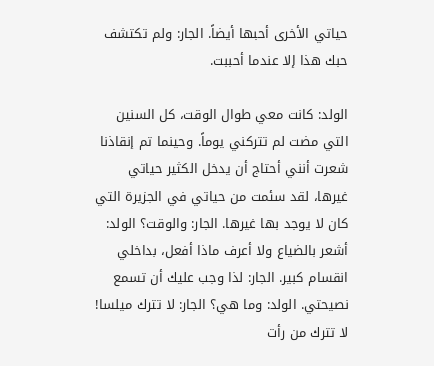حياتي الأخرى أحبها أيضاً. الجار: ولم تكتشف حبك هذا إلا عندما أحببت.

الولد: كانت معي طوال الوقت، كل السنين التي مضت لم تتركني يوماً. وحينما تم إنقاذنا شعرت أنني أحتاج أن يدخل الكثير حياتي غيرها، لقد سئمت من حياتي في الجزيرة التي كان لا يوجد بها غيرها. الجار: والوقت؟ الولد: أشعر بالضياع ولا أعرف ماذا أفعل، بداخلي انقسام كبير. الجار: لذا وجب عليك أن تسمع نصيحتي. الولد: وما هي؟ الجار: لا تترك ميلسا! لا تترك من رأت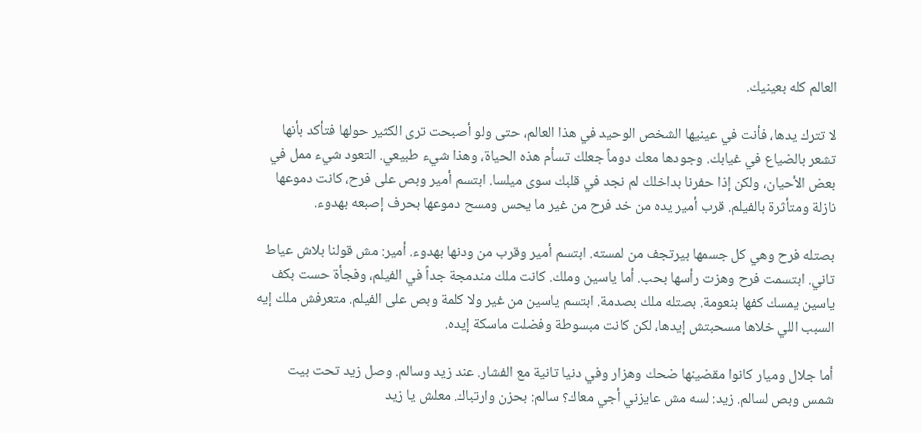العالم كله بعينيك.

لا تترك يدها، فأنت في عينيها الشخص الوحيد في هذا العالم، حتى ولو أصبحت ترى الكثير حولها فتأكد بأنها تشعر بالضياع في غيابك. وجودها معك دوماً جعلك تسأم هذه الحياة، وهذا شيء طبيعي. التعود شيء ممل في بعض الأحيان، ولكن إذا حفرنا بداخلك لم نجد في قلبك سوى ميلسا. ابتسم أمير وبص على فرح، كانت دموعها نازلة ومتأثرة بالفيلم. قرب أمير يده من خد فرح من غير ما يحس ومسح دموعها بحرف إصبعه بهدوء.

بصتله فرح وهي كل جسمها بيرتجف من لمسته. ابتسم أمير وقرب من ودنها بهدوء. أمير: مش قولنا بلاش عياط تاني. ابتسمت فرح وهزت رأسها بحب. أما ياسين وملك. كانت ملك مندمجة جداً في الفيلم، وفجأة حست بكف ياسين يمسك كفها بنعومة. بصتله ملك بصدمة. ابتسم ياسين من غير ولا كلمة وبص على الفيلم. متعرفش ملك إيه السبب اللي خلاها مسحبتش إيدها، لكن كانت مبسوطة وفضلت ماسكة إيده.

أما جلال وميار كانوا مقضينها ضحك وهزار وفي دنيا تانية مع الفشار. عند زيد وسالم. وصل زيد تحت بيت شمس وبص لسالم. زيد: لسه مش عايزني أجي معاك؟ سالم: بحزن وارتباك. معلش يا زيد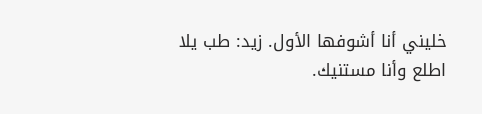خليني أنا أشوفها الأول. زيد: طب يلا اطلع وأنا مستنيك.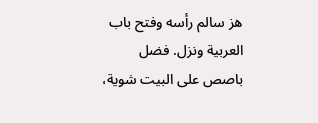هز سالم رأسه وفتح باب العربية ونزل. فضل باصص على البيت شوية،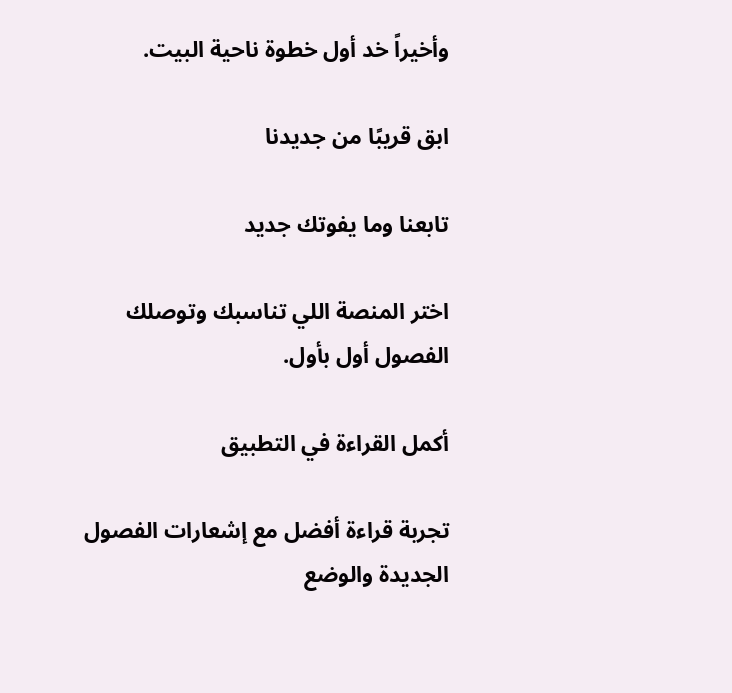وأخيراً خد أول خطوة ناحية البيت.

ابق قريبًا من جديدنا

تابعنا وما يفوتك جديد

اختر المنصة اللي تناسبك وتوصلك الفصول أول بأول.

أكمل القراءة في التطبيق

تجربة قراءة أفضل مع إشعارات الفصول الجديدة والوضع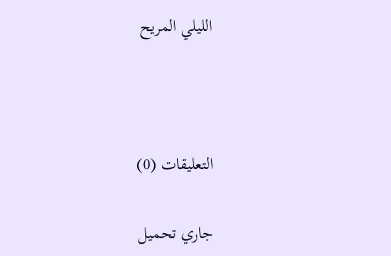الليلي المريح



التعليقات (0)

جاري تحميل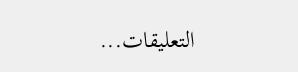التعليقات...